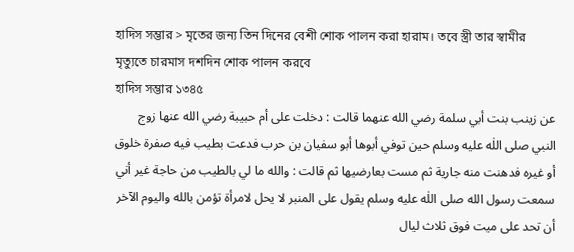হাদিস সম্ভার > মৃতের জন্য তিন দিনের বেশী শোক পালন করা হারাম। তবে স্ত্রী তার স্বামীর মৃত্যুতে চারমাস দশদিন শোক পালন করবে
হাদিস সম্ভার ১৩৪৫
عن زينب بنت أبي سلمة رضي الله عنهما قالت : دخلت على أم حبيبة رضي الله عنها زوج النبي صلى اللٰه عليه وسلم حين توفي أبوها أبو سفيان بن حرب فدعت بطيب فيه صفرة خلوق أو غيره فدهنت منه جارية ثم مست بعارضيها ثم قالت : والله ما لي بالطيب من حاجة غير أني سمعت رسول الله صلى اللٰه عليه وسلم يقول على المنبر لا يحل لامرأة تؤمن بالله واليوم الآخر أن تحد على ميت فوق ثلاث ليال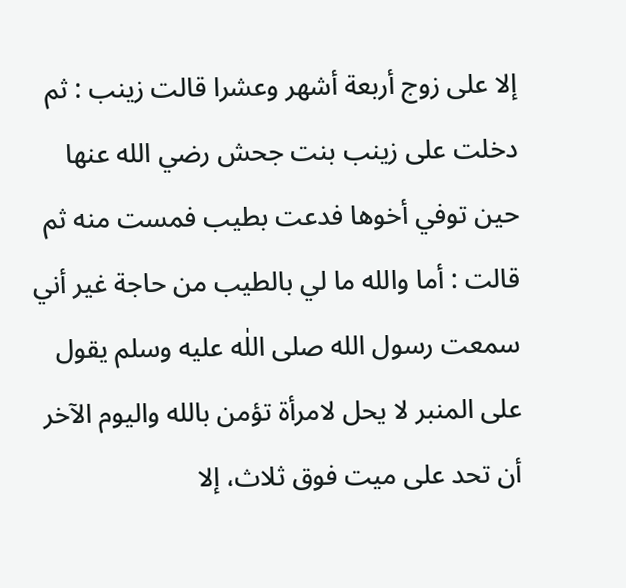إلا على زوج أربعة أشهر وعشرا قالت زينب : ثم دخلت على زينب بنت جحش رضي الله عنها حين توفي أخوها فدعت بطيب فمست منه ثم قالت : أما والله ما لي بالطيب من حاجة غير أني سمعت رسول الله صلى اللٰه عليه وسلم يقول على المنبر لا يحل لامرأة تؤمن بالله واليوم الآخر أن تحد على ميت فوق ثلاث، إلا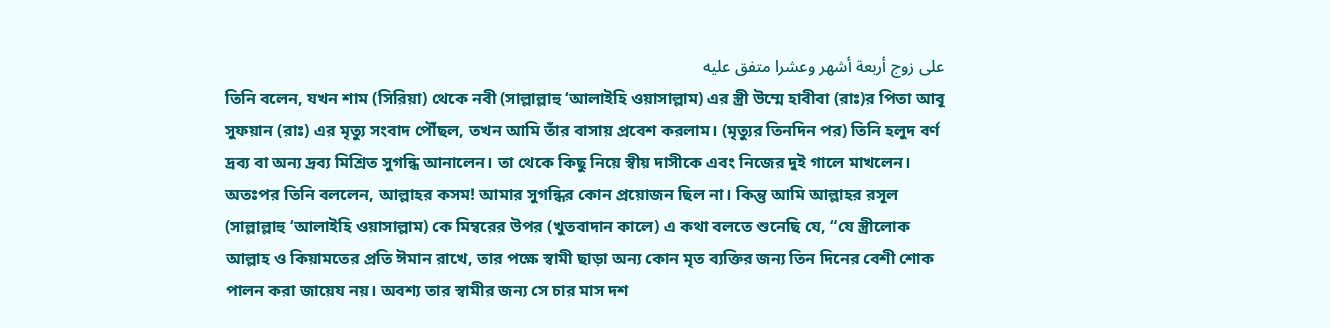على زوج أربعة أشهر وعشرا متفق عليه
তিনি বলেন, যখন শাম (সিরিয়া) থেকে নবী (সাল্লাল্লাহু ‘আলাইহি ওয়াসাল্লাম) এর স্ত্রী উম্মে হাবীবা (রাঃ)র পিতা আবূ সুফয়ান (রাঃ) এর মৃত্যু সংবাদ পৌঁছল, তখন আমি তাঁর বাসায় প্রবেশ করলাম। (মৃত্যুর তিনদিন পর) তিনি হলুদ বর্ণ দ্রব্য বা অন্য দ্রব্য মিশ্রিত সুগন্ধি আনালেন। তা থেকে কিছু নিয়ে স্বীয় দাসীকে এবং নিজের দুই গালে মাখলেন। অতঃপর তিনি বললেন, আল্লাহর কসম! আমার সুগন্ধির কোন প্রয়োজন ছিল না। কিন্তু আমি আল্লাহর রসূল (সাল্লাল্লাহু ‘আলাইহি ওয়াসাল্লাম) কে মিম্বরের উপর (খুতবাদান কালে) এ কথা বলতে শুনেছি যে, “যে স্ত্রীলোক আল্লাহ ও কিয়ামতের প্রতি ঈমান রাখে, তার পক্ষে স্বামী ছাড়া অন্য কোন মৃত ব্যক্তির জন্য তিন দিনের বেশী শোক পালন করা জায়েয নয়। অবশ্য তার স্বামীর জন্য সে চার মাস দশ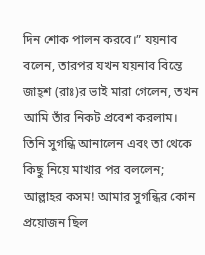দিন শোক পালন করবে।” যয়নাব বলেন, তারপর যখন যয়নাব বিন্তে জাহ্শ (রাঃ)র ভাই মারা গেলেন, তখন আমি তাঁর নিকট প্রবেশ করলাম। তিনি সুগন্ধি আনালেন এবং তা থেকে কিছু নিয়ে মাখার পর বললেন; আল্লাহর কসম! আমার সুগন্ধির কোন প্রয়োজন ছিল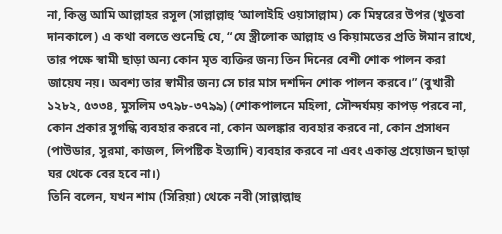না, কিন্তু আমি আল্লাহর রসূল (সাল্লাল্লাহু ‘আলাইহি ওয়াসাল্লাম) কে মিম্বরের উপর (খুতবা দানকালে) এ কথা বলতে শুনেছি যে, “যে স্ত্রীলোক আল্লাহ ও কিয়ামতের প্রতি ঈমান রাখে, তার পক্ষে স্বামী ছাড়া অন্য কোন মৃত ব্যক্তির জন্য তিন দিনের বেশী শোক পালন করা জায়েয নয়। অবশ্য তার স্বামীর জন্য সে চার মাস দশদিন শোক পালন করবে।” (বুখারী ১২৮২, ৫৩৩৪, মুসলিম ৩৭৯৮-৩৭৯৯) (শোকপালনে মহিলা, সৌন্দর্যময় কাপড় পরবে না, কোন প্রকার সুগন্ধি ব্যবহার করবে না, কোন অলঙ্কার ব্যবহার করবে না, কোন প্রসাধন (পাউডার, সুরমা, কাজল, লিপষ্টিক ইত্যাদি) ব্যবহার করবে না এবং একান্ত প্রয়োজন ছাড়া ঘর থেকে বের হবে না।)
তিনি বলেন, যখন শাম (সিরিয়া) থেকে নবী (সাল্লাল্লাহু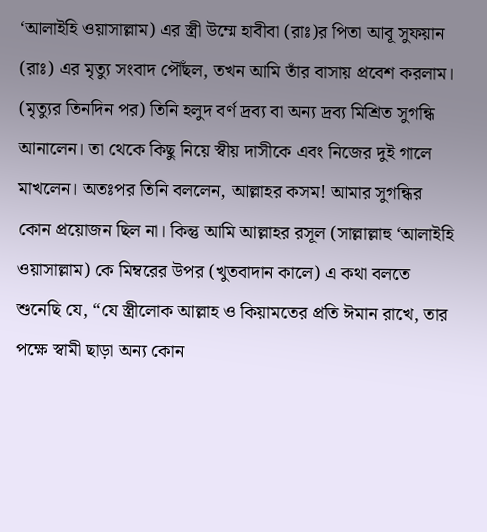‘আলাইহি ওয়াসাল্লাম) এর স্ত্রী উম্মে হাবীবা (রাঃ)র পিতা আবূ সুফয়ান (রাঃ) এর মৃত্যু সংবাদ পৌঁছল, তখন আমি তাঁর বাসায় প্রবেশ করলাম। (মৃত্যুর তিনদিন পর) তিনি হলুদ বর্ণ দ্রব্য বা অন্য দ্রব্য মিশ্রিত সুগন্ধি আনালেন। তা থেকে কিছু নিয়ে স্বীয় দাসীকে এবং নিজের দুই গালে মাখলেন। অতঃপর তিনি বললেন, আল্লাহর কসম! আমার সুগন্ধির কোন প্রয়োজন ছিল না। কিন্তু আমি আল্লাহর রসূল (সাল্লাল্লাহু ‘আলাইহি ওয়াসাল্লাম) কে মিম্বরের উপর (খুতবাদান কালে) এ কথা বলতে শুনেছি যে, “যে স্ত্রীলোক আল্লাহ ও কিয়ামতের প্রতি ঈমান রাখে, তার পক্ষে স্বামী ছাড়া অন্য কোন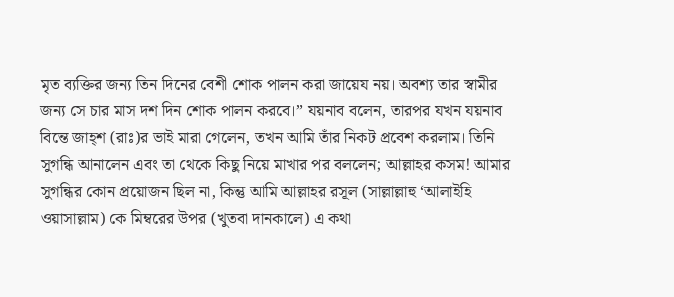মৃত ব্যক্তির জন্য তিন দিনের বেশী শোক পালন করা জায়েয নয়। অবশ্য তার স্বামীর জন্য সে চার মাস দশ দিন শোক পালন করবে।” যয়নাব বলেন, তারপর যখন যয়নাব বিন্তে জাহ্শ (রাঃ)র ভাই মারা গেলেন, তখন আমি তাঁর নিকট প্রবেশ করলাম। তিনি সুগন্ধি আনালেন এবং তা থেকে কিছু নিয়ে মাখার পর বললেন; আল্লাহর কসম! আমার সুগন্ধির কোন প্রয়োজন ছিল না, কিন্তু আমি আল্লাহর রসূল (সাল্লাল্লাহু ‘আলাইহি ওয়াসাল্লাম) কে মিম্বরের উপর (খুতবা দানকালে) এ কথা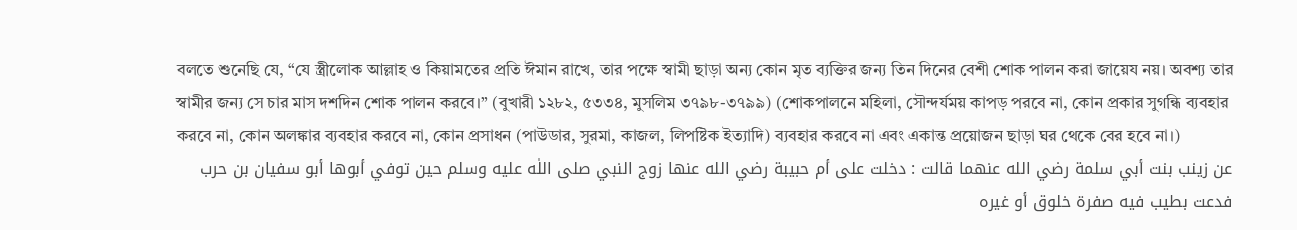বলতে শুনেছি যে, “যে স্ত্রীলোক আল্লাহ ও কিয়ামতের প্রতি ঈমান রাখে, তার পক্ষে স্বামী ছাড়া অন্য কোন মৃত ব্যক্তির জন্য তিন দিনের বেশী শোক পালন করা জায়েয নয়। অবশ্য তার স্বামীর জন্য সে চার মাস দশদিন শোক পালন করবে।” (বুখারী ১২৮২, ৫৩৩৪, মুসলিম ৩৭৯৮-৩৭৯৯) (শোকপালনে মহিলা, সৌন্দর্যময় কাপড় পরবে না, কোন প্রকার সুগন্ধি ব্যবহার করবে না, কোন অলঙ্কার ব্যবহার করবে না, কোন প্রসাধন (পাউডার, সুরমা, কাজল, লিপষ্টিক ইত্যাদি) ব্যবহার করবে না এবং একান্ত প্রয়োজন ছাড়া ঘর থেকে বের হবে না।)
عن زينب بنت أبي سلمة رضي الله عنهما قالت : دخلت على أم حبيبة رضي الله عنها زوج النبي صلى اللٰه عليه وسلم حين توفي أبوها أبو سفيان بن حرب فدعت بطيب فيه صفرة خلوق أو غيره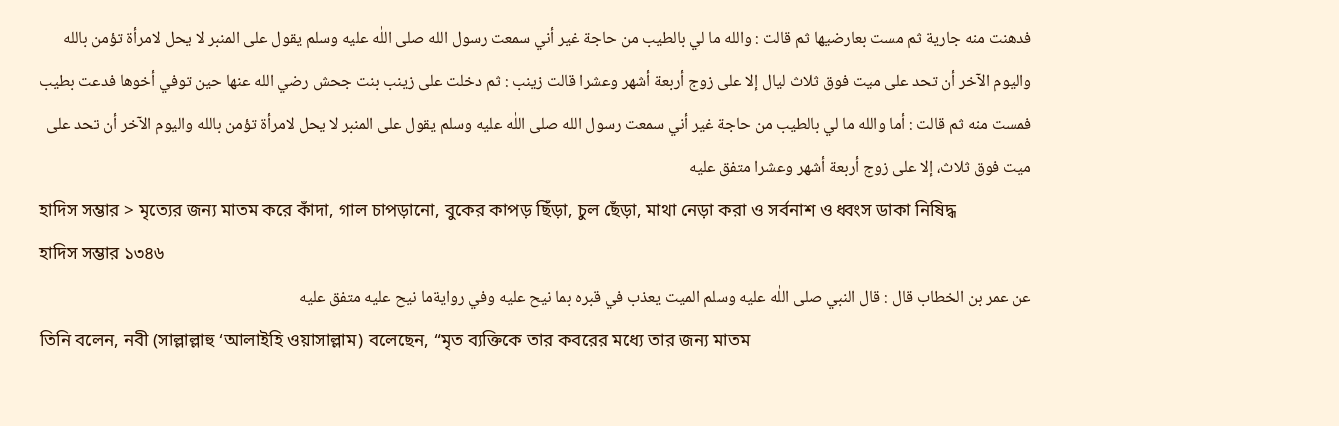فدهنت منه جارية ثم مست بعارضيها ثم قالت : والله ما لي بالطيب من حاجة غير أني سمعت رسول الله صلى اللٰه عليه وسلم يقول على المنبر لا يحل لامرأة تؤمن بالله واليوم الآخر أن تحد على ميت فوق ثلاث ليال إلا على زوج أربعة أشهر وعشرا قالت زينب : ثم دخلت على زينب بنت جحش رضي الله عنها حين توفي أخوها فدعت بطيب فمست منه ثم قالت : أما والله ما لي بالطيب من حاجة غير أني سمعت رسول الله صلى اللٰه عليه وسلم يقول على المنبر لا يحل لامرأة تؤمن بالله واليوم الآخر أن تحد على ميت فوق ثلاث، إلا على زوج أربعة أشهر وعشرا متفق عليه
হাদিস সম্ভার > মৃত্যের জন্য মাতম করে কাঁদা, গাল চাপড়ানো, বুকের কাপড় ছিঁড়া, চুল ছেঁড়া, মাথা নেড়া করা ও সর্বনাশ ও ধ্বংস ডাকা নিষিদ্ধ
হাদিস সম্ভার ১৩৪৬
عن عمر بن الخطاب قال : قال النبي صلى اللٰه عليه وسلم الميت يعذب في قبره بما نيح عليه وفي روايةما نيح عليه متفق عليه
তিনি বলেন, নবী (সাল্লাল্লাহু ‘আলাইহি ওয়াসাল্লাম) বলেছেন, “মৃত ব্যক্তিকে তার কবরের মধ্যে তার জন্য মাতম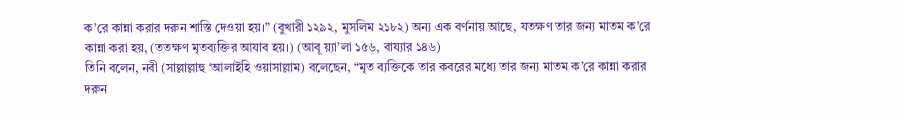ক’রে কান্না করার দরুন শাস্তি দেওয়া হয়।” (বুখারী ১২৯২, মুসলিম ২১৮২) অন্য এক বর্ণনায় আছে, যতক্ষণ তার জন্য মাতম ক’রে কান্না করা হয়, (ততক্ষণ মৃতব্যক্তির আযাব হয়।) (আবূ য়্যা’লা ১৫৬, বায্যার ১৪৬)
তিনি বলেন, নবী (সাল্লাল্লাহু ‘আলাইহি ওয়াসাল্লাম) বলেছেন, “মৃত ব্যক্তিকে তার কবরের মধ্যে তার জন্য মাতম ক’রে কান্না করার দরুন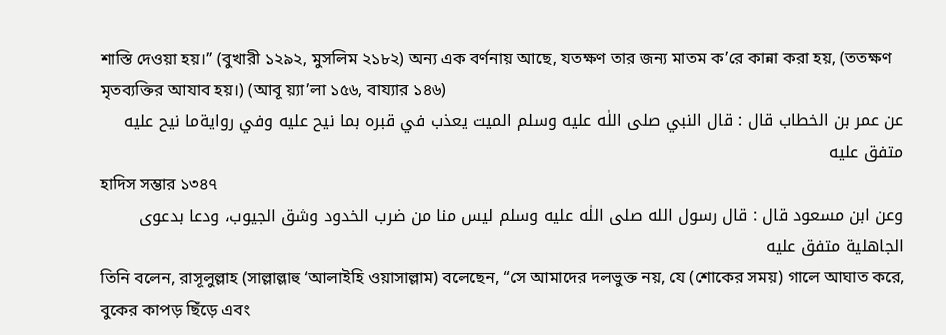শাস্তি দেওয়া হয়।” (বুখারী ১২৯২, মুসলিম ২১৮২) অন্য এক বর্ণনায় আছে, যতক্ষণ তার জন্য মাতম ক’রে কান্না করা হয়, (ততক্ষণ মৃতব্যক্তির আযাব হয়।) (আবূ য়্যা’লা ১৫৬, বায্যার ১৪৬)
عن عمر بن الخطاب قال : قال النبي صلى اللٰه عليه وسلم الميت يعذب في قبره بما نيح عليه وفي روايةما نيح عليه متفق عليه
হাদিস সম্ভার ১৩৪৭
وعن ابن مسعود قال : قال رسول الله صلى اللٰه عليه وسلم ليس منا من ضرب الخدود وشق الجيوب، ودعا بدعوى الجاهلية متفق عليه
তিনি বলেন, রাসূলুল্লাহ (সাল্লাল্লাহু ‘আলাইহি ওয়াসাল্লাম) বলেছেন, “সে আমাদের দলভুক্ত নয়, যে (শোকের সময়) গালে আঘাত করে, বুকের কাপড় ছিঁড়ে এবং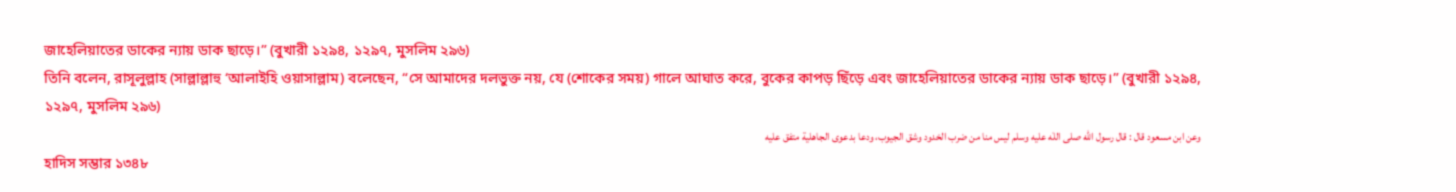জাহেলিয়াতের ডাকের ন্যায় ডাক ছাড়ে।” (বুখারী ১২৯৪, ১২৯৭, মুসলিম ২৯৬)
তিনি বলেন, রাসূলুল্লাহ (সাল্লাল্লাহু ‘আলাইহি ওয়াসাল্লাম) বলেছেন, “সে আমাদের দলভুক্ত নয়, যে (শোকের সময়) গালে আঘাত করে, বুকের কাপড় ছিঁড়ে এবং জাহেলিয়াতের ডাকের ন্যায় ডাক ছাড়ে।” (বুখারী ১২৯৪, ১২৯৭, মুসলিম ২৯৬)
وعن ابن مسعود قال : قال رسول الله صلى اللٰه عليه وسلم ليس منا من ضرب الخدود وشق الجيوب، ودعا بدعوى الجاهلية متفق عليه
হাদিস সম্ভার ১৩৪৮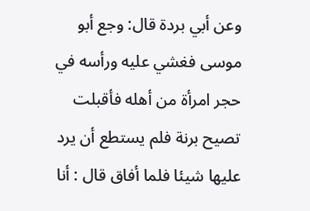وعن أبي بردة قال: وجع أبو موسى فغشي عليه ورأسه في حجر امرأة من أهله فأقبلت تصيح برنة فلم يستطع أن يرد عليها شيئا فلما أفاق قال : أنا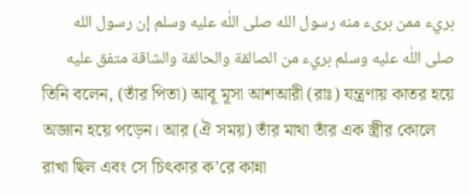بريء ممن برىء منه رسول الله صلى اللٰه عليه وسلم إن رسول الله صلى اللٰه عليه وسلم بريء من الصالقة والحالقة والشاقة متفق عليه
তিনি বলেন, (তাঁর পিতা) আবূ মূসা আশআরী (রাঃ) যন্ত্রণায় কাতর হয়ে অজ্ঞান হয়ে পড়েন। আর (ঐ সময়) তাঁর মাথা তাঁর এক স্ত্রীর কোলে রাখা ছিল এবং সে চিৎকার ক’রে কান্না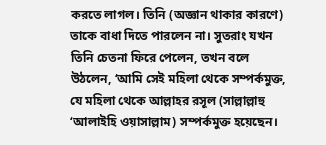করতে লাগল। তিনি (অজ্ঞান থাকার কারণে) তাকে বাধা দিতে পারলেন না। সুতরাং যখন তিনি চেতনা ফিরে পেলেন, তখন বলে উঠলেন, ‘আমি সেই মহিলা থেকে সম্পর্কমুক্ত, যে মহিলা থেকে আল্লাহর রসূল (সাল্লাল্লাহু ‘আলাইহি ওয়াসাল্লাম) সম্পর্কমুক্ত হয়েছেন।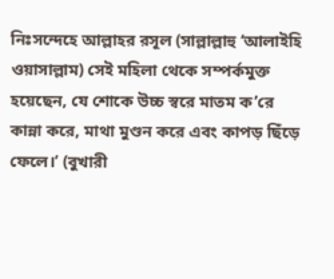নিঃসন্দেহে আল্লাহর রসূল (সাল্লাল্লাহু ‘আলাইহি ওয়াসাল্লাম) সেই মহিলা থেকে সম্পর্কমুক্ত হয়েছেন, যে শোকে উচ্চ স্বরে মাতম ক’রে কান্না করে, মাথা মুণ্ডন করে এবং কাপড় ছিঁড়ে ফেলে।’ (বুখারী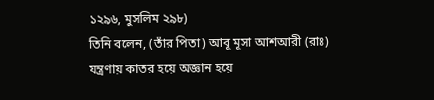১২৯৬, মুসলিম ২৯৮)
তিনি বলেন, (তাঁর পিতা) আবূ মূসা আশআরী (রাঃ) যন্ত্রণায় কাতর হয়ে অজ্ঞান হয়ে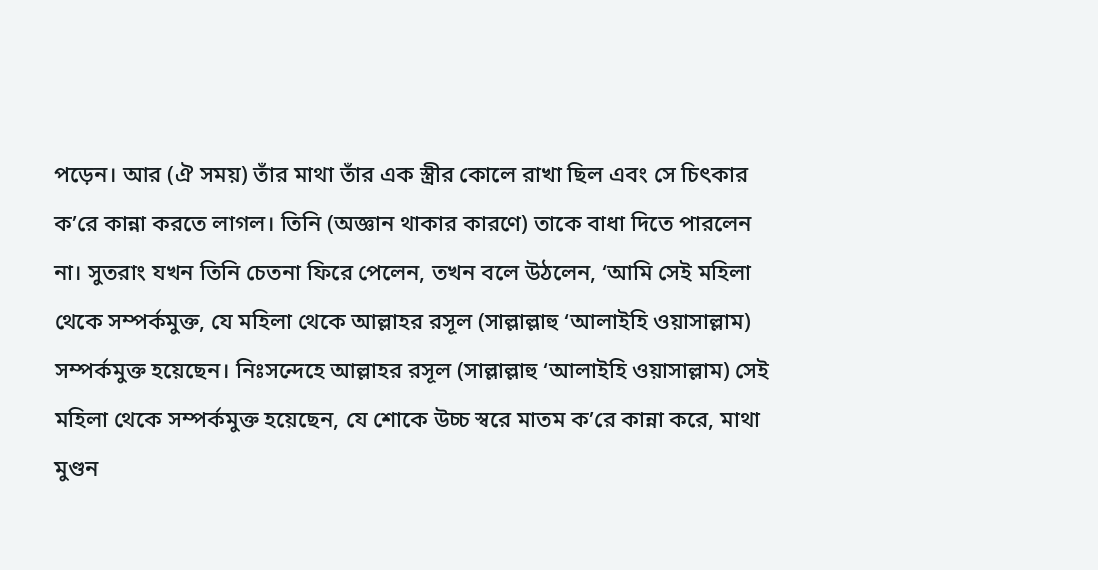পড়েন। আর (ঐ সময়) তাঁর মাথা তাঁর এক স্ত্রীর কোলে রাখা ছিল এবং সে চিৎকার ক’রে কান্না করতে লাগল। তিনি (অজ্ঞান থাকার কারণে) তাকে বাধা দিতে পারলেন না। সুতরাং যখন তিনি চেতনা ফিরে পেলেন, তখন বলে উঠলেন, ‘আমি সেই মহিলা থেকে সম্পর্কমুক্ত, যে মহিলা থেকে আল্লাহর রসূল (সাল্লাল্লাহু ‘আলাইহি ওয়াসাল্লাম) সম্পর্কমুক্ত হয়েছেন। নিঃসন্দেহে আল্লাহর রসূল (সাল্লাল্লাহু ‘আলাইহি ওয়াসাল্লাম) সেই মহিলা থেকে সম্পর্কমুক্ত হয়েছেন, যে শোকে উচ্চ স্বরে মাতম ক’রে কান্না করে, মাথা মুণ্ডন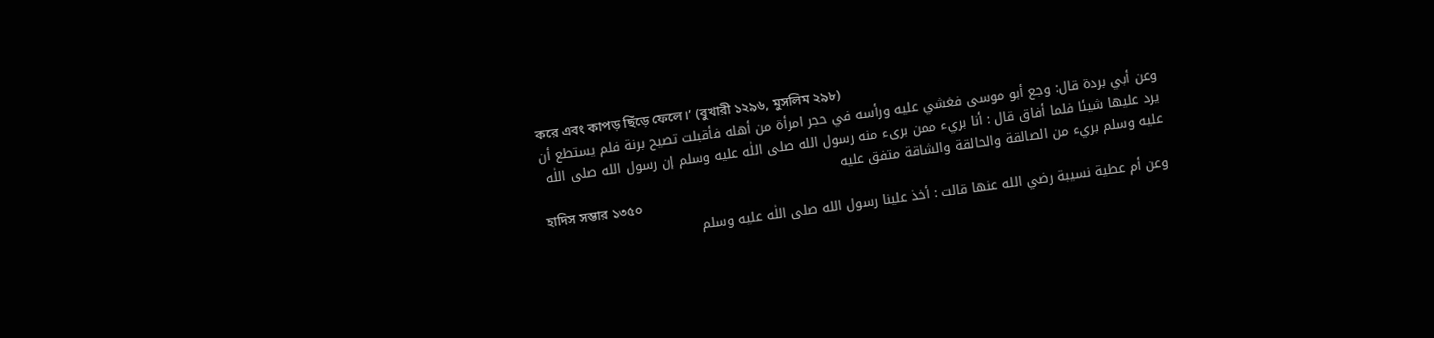করে এবং কাপড় ছিঁড়ে ফেলে।’ (বুখারী ১২৯৬, মুসলিম ২৯৮)
وعن أبي بردة قال: وجع أبو موسى فغشي عليه ورأسه في حجر امرأة من أهله فأقبلت تصيح برنة فلم يستطع أن يرد عليها شيئا فلما أفاق قال : أنا بريء ممن برىء منه رسول الله صلى اللٰه عليه وسلم إن رسول الله صلى اللٰه عليه وسلم بريء من الصالقة والحالقة والشاقة متفق عليه
হাদিস সম্ভার ১৩৫০
وعن أم عطية نسيبة رضي الله عنها قالت : أخذ علينا رسول الله صلى اللٰه عليه وسلم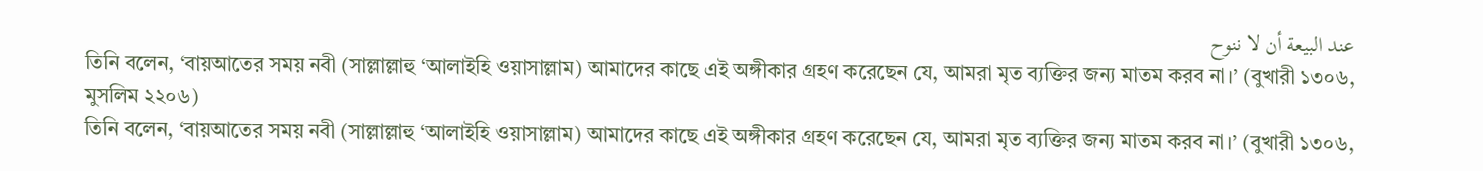عند البيعة أن لا ننوح
তিনি বলেন, ‘বায়আতের সময় নবী (সাল্লাল্লাহু ‘আলাইহি ওয়াসাল্লাম) আমাদের কাছে এই অঙ্গীকার গ্রহণ করেছেন যে, আমরা মৃত ব্যক্তির জন্য মাতম করব না।’ (বুখারী ১৩০৬, মুসলিম ২২০৬)
তিনি বলেন, ‘বায়আতের সময় নবী (সাল্লাল্লাহু ‘আলাইহি ওয়াসাল্লাম) আমাদের কাছে এই অঙ্গীকার গ্রহণ করেছেন যে, আমরা মৃত ব্যক্তির জন্য মাতম করব না।’ (বুখারী ১৩০৬,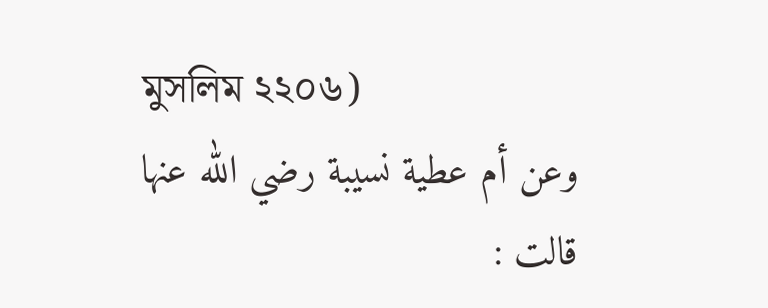মুসলিম ২২০৬)
وعن أم عطية نسيبة رضي الله عنها قالت :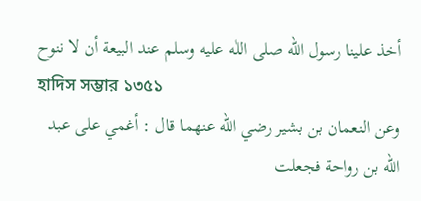أخذ علينا رسول الله صلى اللٰه عليه وسلم عند البيعة أن لا ننوح
হাদিস সম্ভার ১৩৫১
وعن النعمان بن بشير رضي الله عنهما قال : أغمي على عبد الله بن رواحة فجعلت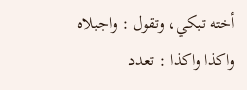أخته تبكي، وتقول : واجبلاه واكذا واكذا : تعدد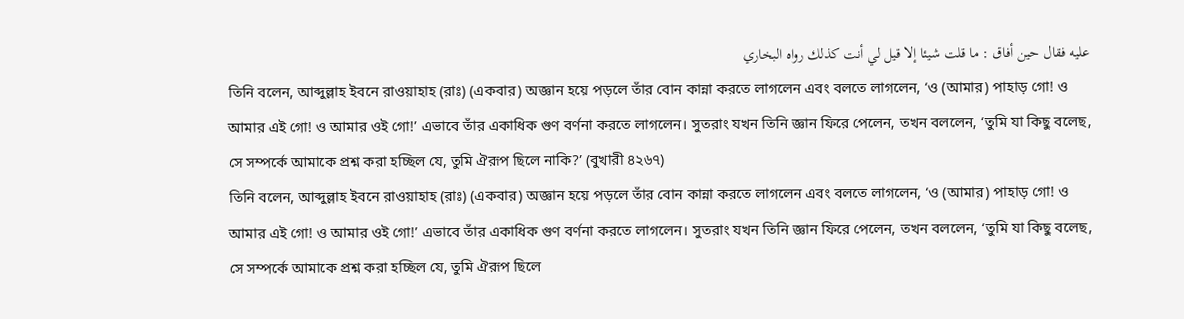عليه فقال حين أفاق : ما قلت شيئا إلا قيل لي أنت كذلك رواه البخاري
তিনি বলেন, আব্দুল্লাহ ইবনে রাওয়াহাহ (রাঃ) (একবার) অজ্ঞান হয়ে পড়লে তাঁর বোন কান্না করতে লাগলেন এবং বলতে লাগলেন, ‘ও (আমার) পাহাড় গো! ও আমার এই গো! ও আমার ওই গো!’ এভাবে তাঁর একাধিক গুণ বর্ণনা করতে লাগলেন। সুতরাং যখন তিনি জ্ঞান ফিরে পেলেন, তখন বললেন, ‘তুমি যা কিছু বলেছ, সে সম্পর্কে আমাকে প্রশ্ন করা হচ্ছিল যে, তুমি ঐরূপ ছিলে নাকি?’ (বুখারী ৪২৬৭)
তিনি বলেন, আব্দুল্লাহ ইবনে রাওয়াহাহ (রাঃ) (একবার) অজ্ঞান হয়ে পড়লে তাঁর বোন কান্না করতে লাগলেন এবং বলতে লাগলেন, ‘ও (আমার) পাহাড় গো! ও আমার এই গো! ও আমার ওই গো!’ এভাবে তাঁর একাধিক গুণ বর্ণনা করতে লাগলেন। সুতরাং যখন তিনি জ্ঞান ফিরে পেলেন, তখন বললেন, ‘তুমি যা কিছু বলেছ, সে সম্পর্কে আমাকে প্রশ্ন করা হচ্ছিল যে, তুমি ঐরূপ ছিলে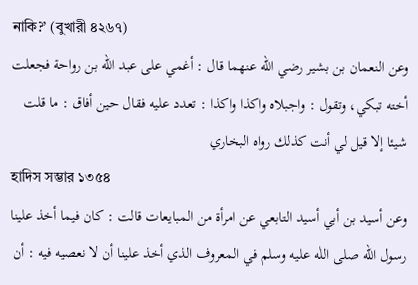নাকি?’ (বুখারী ৪২৬৭)
وعن النعمان بن بشير رضي الله عنهما قال : أغمي على عبد الله بن رواحة فجعلت أخته تبكي، وتقول : واجبلاه واكذا واكذا : تعدد عليه فقال حين أفاق : ما قلت شيئا إلا قيل لي أنت كذلك رواه البخاري
হাদিস সম্ভার ১৩৫৪
وعن أسيد بن أبي أسيد التابعي عن امرأة من المبايعات قالت : كان فيما أخذ علينا رسول الله صلى اللٰه عليه وسلم في المعروف الذي أخذ علينا أن لا نعصيه فيه : أن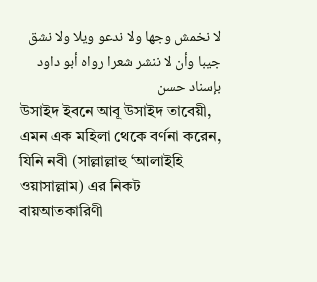لا نخمش وجها ولا ندعو ويلا ولا نشق جيبا وأن لا ننشر شعرا رواه أبو داود بإسناد حسن
উসাইদ ইবনে আবূ উসাইদ তাবেয়ী, এমন এক মহিলা থেকে বর্ণনা করেন, যিনি নবী (সাল্লাল্লাহু ‘আলাইহি ওয়াসাল্লাম) এর নিকট বায়আতকারিণী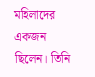মহিলাদের একজন ছিলেন। তিনি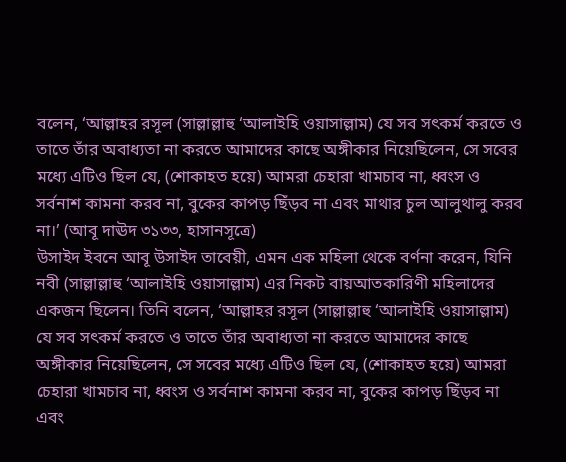বলেন, ‘আল্লাহর রসূল (সাল্লাল্লাহু ‘আলাইহি ওয়াসাল্লাম) যে সব সৎকর্ম করতে ও তাতে তাঁর অবাধ্যতা না করতে আমাদের কাছে অঙ্গীকার নিয়েছিলেন, সে সবের মধ্যে এটিও ছিল যে, (শোকাহত হয়ে) আমরা চেহারা খামচাব না, ধ্বংস ও সর্বনাশ কামনা করব না, বুকের কাপড় ছিঁড়ব না এবং মাথার চুল আলুথালু করব না।’ (আবূ দাঊদ ৩১৩৩, হাসানসূত্রে)
উসাইদ ইবনে আবূ উসাইদ তাবেয়ী, এমন এক মহিলা থেকে বর্ণনা করেন, যিনি নবী (সাল্লাল্লাহু ‘আলাইহি ওয়াসাল্লাম) এর নিকট বায়আতকারিণী মহিলাদের একজন ছিলেন। তিনি বলেন, ‘আল্লাহর রসূল (সাল্লাল্লাহু ‘আলাইহি ওয়াসাল্লাম) যে সব সৎকর্ম করতে ও তাতে তাঁর অবাধ্যতা না করতে আমাদের কাছে অঙ্গীকার নিয়েছিলেন, সে সবের মধ্যে এটিও ছিল যে, (শোকাহত হয়ে) আমরা চেহারা খামচাব না, ধ্বংস ও সর্বনাশ কামনা করব না, বুকের কাপড় ছিঁড়ব না এবং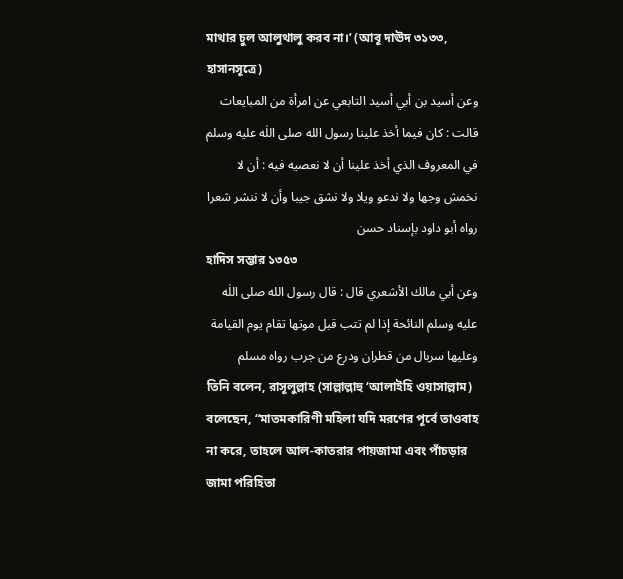মাথার চুল আলুথালু করব না।’ (আবূ দাঊদ ৩১৩৩, হাসানসূত্রে)
وعن أسيد بن أبي أسيد التابعي عن امرأة من المبايعات قالت : كان فيما أخذ علينا رسول الله صلى اللٰه عليه وسلم في المعروف الذي أخذ علينا أن لا نعصيه فيه : أن لا نخمش وجها ولا ندعو ويلا ولا نشق جيبا وأن لا ننشر شعرا رواه أبو داود بإسناد حسن
হাদিস সম্ভার ১৩৫৩
وعن أبي مالك الأشعري قال : قال رسول الله صلى اللٰه عليه وسلم النائحة إذا لم تتب قبل موتها تقام يوم القيامة وعليها سربال من قطران ودرع من جرب رواه مسلم
তিনি বলেন, রাসূলুল্লাহ (সাল্লাল্লাহু ‘আলাইহি ওয়াসাল্লাম) বলেছেন, “মাতমকারিণী মহিলা যদি মরণের পূর্বে তাওবাহ না করে, তাহলে আল-কাতরার পায়জামা এবং পাঁচড়ার জামা পরিহিতা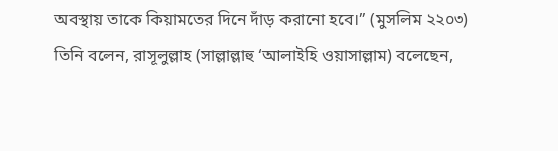অবস্থায় তাকে কিয়ামতের দিনে দাঁড় করানো হবে।” (মুসলিম ২২০৩)
তিনি বলেন, রাসূলুল্লাহ (সাল্লাল্লাহু ‘আলাইহি ওয়াসাল্লাম) বলেছেন,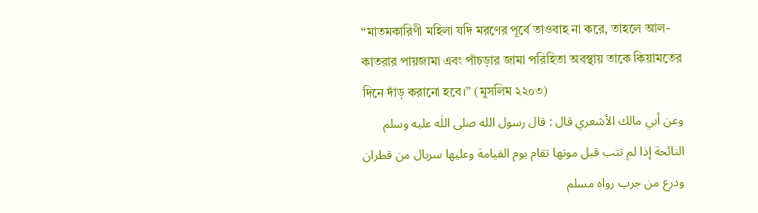“মাতমকারিণী মহিলা যদি মরণের পূর্বে তাওবাহ না করে, তাহলে আল-কাতরার পায়জামা এবং পাঁচড়ার জামা পরিহিতা অবস্থায় তাকে কিয়ামতের দিনে দাঁড় করানো হবে।” (মুসলিম ২২০৩)
وعن أبي مالك الأشعري قال : قال رسول الله صلى اللٰه عليه وسلم النائحة إذا لم تتب قبل موتها تقام يوم القيامة وعليها سربال من قطران ودرع من جرب رواه مسلم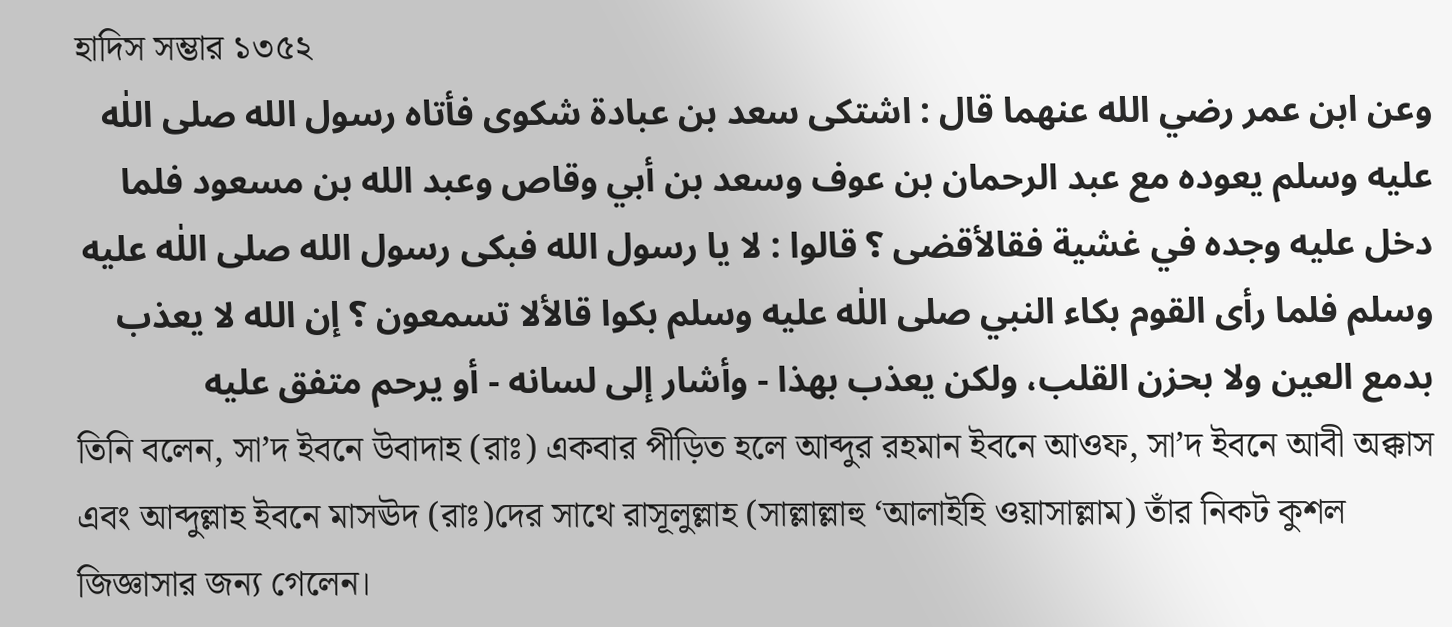হাদিস সম্ভার ১৩৫২
وعن ابن عمر رضي الله عنهما قال : اشتكى سعد بن عبادة شكوى فأتاه رسول الله صلى اللٰه عليه وسلم يعوده مع عبد الرحمان بن عوف وسعد بن أبي وقاص وعبد الله بن مسعود فلما دخل عليه وجده في غشية فقالأقضى ؟ قالوا : لا يا رسول الله فبكى رسول الله صلى اللٰه عليه وسلم فلما رأى القوم بكاء النبي صلى اللٰه عليه وسلم بكوا قالألا تسمعون ؟ إن الله لا يعذب بدمع العين ولا بحزن القلب، ولكن يعذب بهذا - وأشار إلى لسانه - أو يرحم متفق عليه
তিনি বলেন, সা’দ ইবনে উবাদাহ (রাঃ) একবার পীড়িত হলে আব্দুর রহমান ইবনে আওফ, সা’দ ইবনে আবী অক্কাস এবং আব্দুল্লাহ ইবনে মাসঊদ (রাঃ)দের সাথে রাসূলুল্লাহ (সাল্লাল্লাহু ‘আলাইহি ওয়াসাল্লাম) তাঁর নিকট কুশল জিজ্ঞাসার জন্য গেলেন।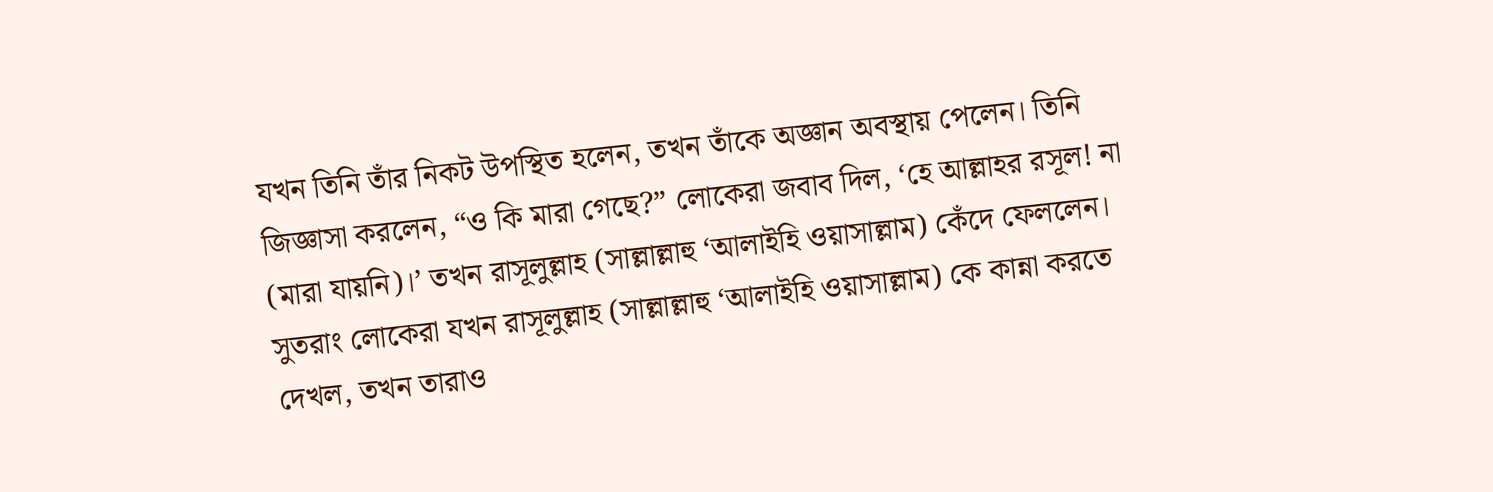যখন তিনি তাঁর নিকট উপস্থিত হলেন, তখন তাঁকে অজ্ঞান অবস্থায় পেলেন। তিনি জিজ্ঞাসা করলেন, “ও কি মারা গেছে?” লোকেরা জবাব দিল, ‘হে আল্লাহর রসূল! না (মারা যায়নি)।’ তখন রাসূলুল্লাহ (সাল্লাল্লাহু ‘আলাইহি ওয়াসাল্লাম) কেঁদে ফেললেন। সুতরাং লোকেরা যখন রাসূলুল্লাহ (সাল্লাল্লাহু ‘আলাইহি ওয়াসাল্লাম) কে কান্না করতে দেখল, তখন তারাও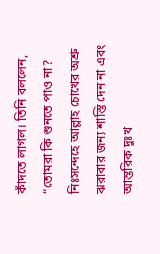কাঁদতে লাগল। তিনি বললেন, “তোমরা কি শুনতে পাও না? নিঃসন্দেহে আল্লাহ চোখের অশ্রু ঝরাবার জন্য শাস্তি দেন না এবং আন্তরিক দুঃখ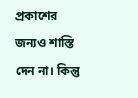প্রকাশের জন্যও শাস্তি দেন না। কিন্তু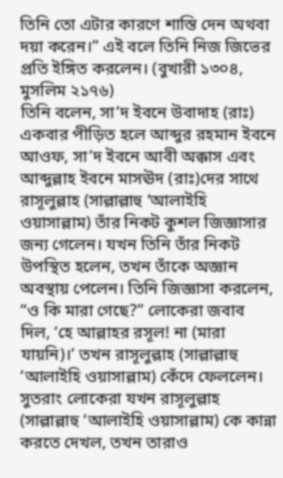তিনি তো এটার কারণে শাস্তি দেন অথবা দয়া করেন।” এই বলে তিনি নিজ জিভের প্রতি ইঙ্গিত করলেন। (বুখারী ১৩০৪, মুসলিম ২১৭৬)
তিনি বলেন, সা’দ ইবনে উবাদাহ (রাঃ) একবার পীড়িত হলে আব্দুর রহমান ইবনে আওফ, সা’দ ইবনে আবী অক্কাস এবং আব্দুল্লাহ ইবনে মাসঊদ (রাঃ)দের সাথে রাসূলুল্লাহ (সাল্লাল্লাহু ‘আলাইহি ওয়াসাল্লাম) তাঁর নিকট কুশল জিজ্ঞাসার জন্য গেলেন। যখন তিনি তাঁর নিকট উপস্থিত হলেন, তখন তাঁকে অজ্ঞান অবস্থায় পেলেন। তিনি জিজ্ঞাসা করলেন, “ও কি মারা গেছে?” লোকেরা জবাব দিল, ‘হে আল্লাহর রসূল! না (মারা যায়নি)।’ তখন রাসূলুল্লাহ (সাল্লাল্লাহু ‘আলাইহি ওয়াসাল্লাম) কেঁদে ফেললেন। সুতরাং লোকেরা যখন রাসূলুল্লাহ (সাল্লাল্লাহু ‘আলাইহি ওয়াসাল্লাম) কে কান্না করতে দেখল, তখন তারাও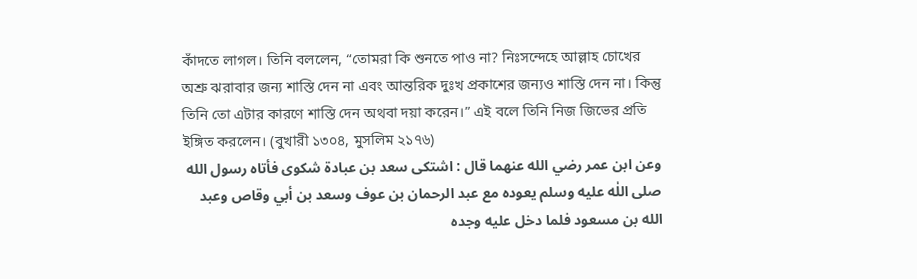কাঁদতে লাগল। তিনি বললেন, “তোমরা কি শুনতে পাও না? নিঃসন্দেহে আল্লাহ চোখের অশ্রু ঝরাবার জন্য শাস্তি দেন না এবং আন্তরিক দুঃখ প্রকাশের জন্যও শাস্তি দেন না। কিন্তু তিনি তো এটার কারণে শাস্তি দেন অথবা দয়া করেন।” এই বলে তিনি নিজ জিভের প্রতি ইঙ্গিত করলেন। (বুখারী ১৩০৪, মুসলিম ২১৭৬)
وعن ابن عمر رضي الله عنهما قال : اشتكى سعد بن عبادة شكوى فأتاه رسول الله صلى اللٰه عليه وسلم يعوده مع عبد الرحمان بن عوف وسعد بن أبي وقاص وعبد الله بن مسعود فلما دخل عليه وجده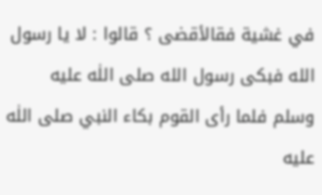في غشية فقالأقضى ؟ قالوا : لا يا رسول الله فبكى رسول الله صلى اللٰه عليه وسلم فلما رأى القوم بكاء النبي صلى اللٰه عليه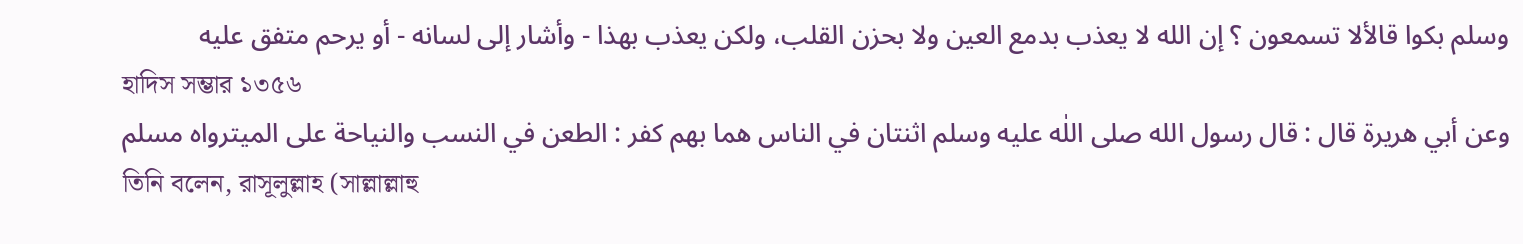وسلم بكوا قالألا تسمعون ؟ إن الله لا يعذب بدمع العين ولا بحزن القلب، ولكن يعذب بهذا - وأشار إلى لسانه - أو يرحم متفق عليه
হাদিস সম্ভার ১৩৫৬
وعن أبي هريرة قال : قال رسول الله صلى اللٰه عليه وسلم اثنتان في الناس هما بهم كفر : الطعن في النسب والنياحة على الميترواه مسلم
তিনি বলেন, রাসূলুল্লাহ (সাল্লাল্লাহু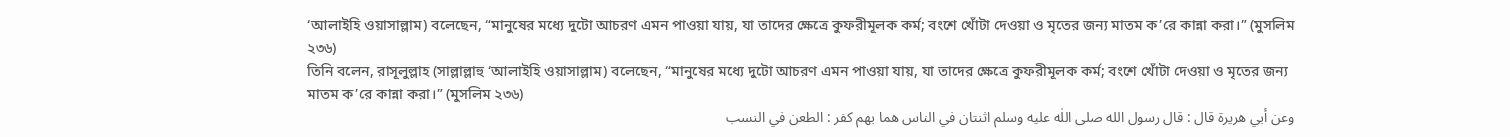‘আলাইহি ওয়াসাল্লাম) বলেছেন, “মানুষের মধ্যে দুটো আচরণ এমন পাওয়া যায়, যা তাদের ক্ষেত্রে কুফরীমূলক কর্ম; বংশে খোঁটা দেওয়া ও মৃতের জন্য মাতম ক’রে কান্না করা।” (মুসলিম ২৩৬)
তিনি বলেন, রাসূলুল্লাহ (সাল্লাল্লাহু ‘আলাইহি ওয়াসাল্লাম) বলেছেন, “মানুষের মধ্যে দুটো আচরণ এমন পাওয়া যায়, যা তাদের ক্ষেত্রে কুফরীমূলক কর্ম; বংশে খোঁটা দেওয়া ও মৃতের জন্য মাতম ক’রে কান্না করা।” (মুসলিম ২৩৬)
وعن أبي هريرة قال : قال رسول الله صلى اللٰه عليه وسلم اثنتان في الناس هما بهم كفر : الطعن في النسب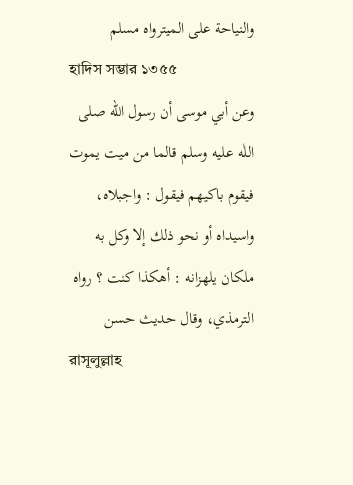والنياحة على الميترواه مسلم
হাদিস সম্ভার ১৩৫৫
وعن أبي موسى أن رسول الله صلى اللٰه عليه وسلم قالما من ميت يموت فيقوم باكيهم فيقول : واجبلاه، واسيداه أو نحو ذلك إلا وكل به ملكان يلهزانه : أهكذا كنت ؟ رواه الترمذي، وقال حديث حسن
রাসূলুল্লাহ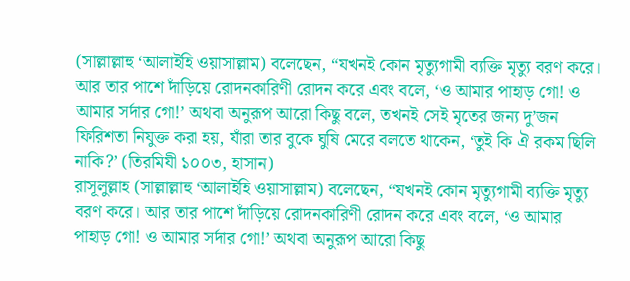(সাল্লাল্লাহু ‘আলাইহি ওয়াসাল্লাম) বলেছেন, “যখনই কোন মৃত্যুগামী ব্যক্তি মৃত্যু বরণ করে। আর তার পাশে দাঁড়িয়ে রোদনকারিণী রোদন করে এবং বলে, ‘ও আমার পাহাড় গো! ও আমার সর্দার গো!’ অথবা অনুরূপ আরো কিছু বলে, তখনই সেই মৃতের জন্য দু’জন ফিরিশতা নিযুক্ত করা হয়, যাঁরা তার বুকে ঘুষি মেরে বলতে থাকেন, ‘তুই কি ঐ রকম ছিলি নাকি?’ (তিরমিযী ১০০৩, হাসান)
রাসূলুল্লাহ (সাল্লাল্লাহু ‘আলাইহি ওয়াসাল্লাম) বলেছেন, “যখনই কোন মৃত্যুগামী ব্যক্তি মৃত্যু বরণ করে। আর তার পাশে দাঁড়িয়ে রোদনকারিণী রোদন করে এবং বলে, ‘ও আমার পাহাড় গো! ও আমার সর্দার গো!’ অথবা অনুরূপ আরো কিছু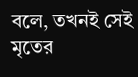বলে, তখনই সেই মৃতের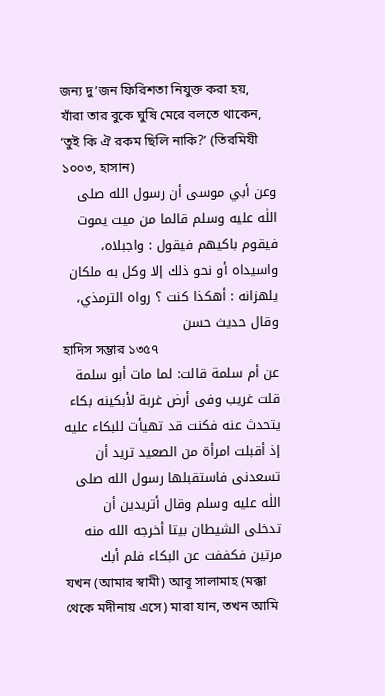জন্য দু’জন ফিরিশতা নিযুক্ত করা হয়, যাঁরা তার বুকে ঘুষি মেরে বলতে থাকেন, ‘তুই কি ঐ রকম ছিলি নাকি?’ (তিরমিযী ১০০৩, হাসান)
وعن أبي موسى أن رسول الله صلى اللٰه عليه وسلم قالما من ميت يموت فيقوم باكيهم فيقول : واجبلاه، واسيداه أو نحو ذلك إلا وكل به ملكان يلهزانه : أهكذا كنت ؟ رواه الترمذي، وقال حديث حسن
হাদিস সম্ভার ১৩৫৭
عن أم سلمة قالت: لما مات أبو سلمة قلت غريب وفى أرض غربة لأبكينه بكاء يتحدث عنه فكنت قد تهيأت للبكاء عليه إذ أقبلت امرأة من الصعيد تريد أن تسعدنى فاستقبلها رسول الله صلى اللٰه عليه وسلم وقال أتريدين أن تدخلى الشيطان بيتا أخرجه الله منه مرتين فكففت عن البكاء فلم أبك
যখন (আমার স্বামী) আবূ সালামাহ (মক্কা থেকে মদীনায় এসে) মারা যান, তখন আমি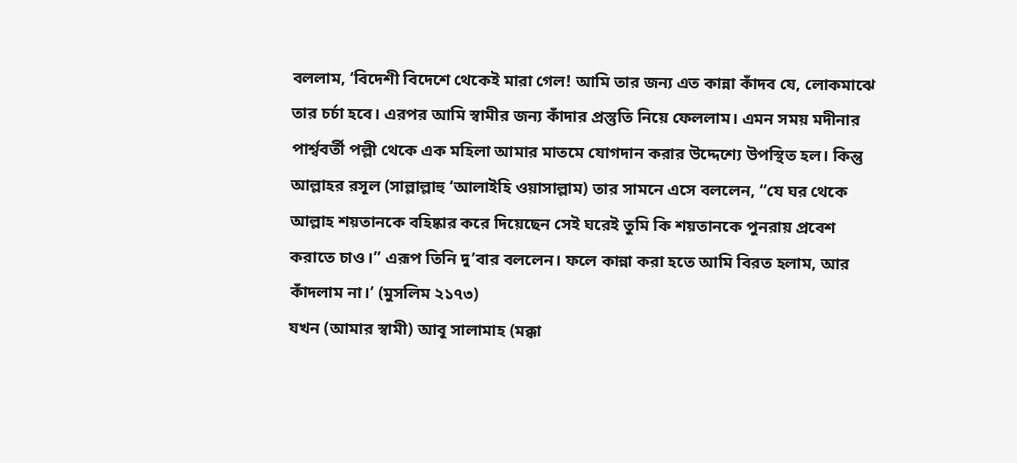বললাম, ‘বিদেশী বিদেশে থেকেই মারা গেল! আমি তার জন্য এত কান্না কাঁদব যে, লোকমাঝে তার চর্চা হবে। এরপর আমি স্বামীর জন্য কাঁদার প্রস্তুতি নিয়ে ফেললাম। এমন সময় মদীনার পার্শ্ববর্তী পল্লী থেকে এক মহিলা আমার মাতমে যোগদান করার উদ্দেশ্যে উপস্থিত হল। কিন্তু আল্লাহর রসূল (সাল্লাল্লাহু ‘আলাইহি ওয়াসাল্লাম) তার সামনে এসে বললেন, “যে ঘর থেকে আল্লাহ শয়তানকে বহিষ্কার করে দিয়েছেন সেই ঘরেই তুমি কি শয়তানকে পুনরায় প্রবেশ করাতে চাও।” এরূপ তিনি দু’বার বললেন। ফলে কান্না করা হতে আমি বিরত হলাম, আর কাঁদলাম না।’ (মুসলিম ২১৭৩)
যখন (আমার স্বামী) আবূ সালামাহ (মক্কা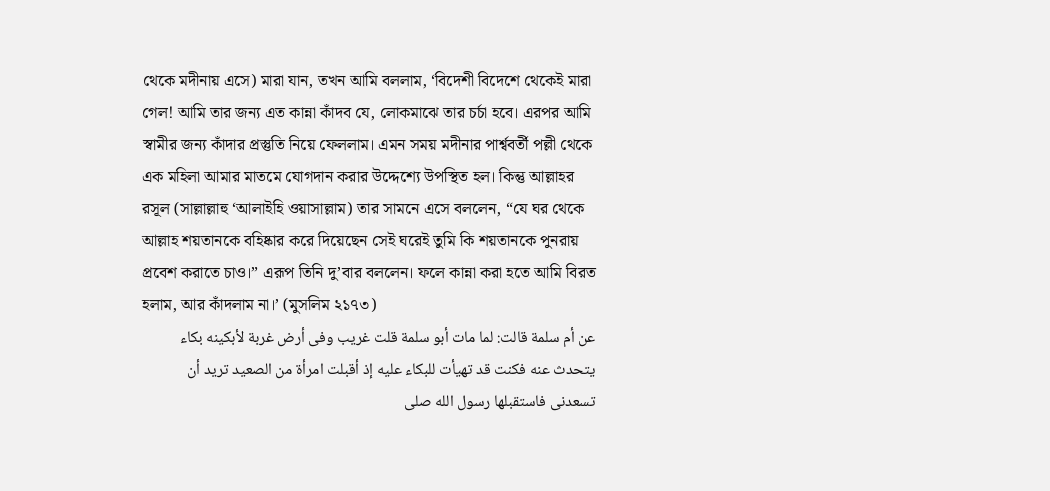থেকে মদীনায় এসে) মারা যান, তখন আমি বললাম, ‘বিদেশী বিদেশে থেকেই মারা গেল! আমি তার জন্য এত কান্না কাঁদব যে, লোকমাঝে তার চর্চা হবে। এরপর আমি স্বামীর জন্য কাঁদার প্রস্তুতি নিয়ে ফেললাম। এমন সময় মদীনার পার্শ্ববর্তী পল্লী থেকে এক মহিলা আমার মাতমে যোগদান করার উদ্দেশ্যে উপস্থিত হল। কিন্তু আল্লাহর রসূল (সাল্লাল্লাহু ‘আলাইহি ওয়াসাল্লাম) তার সামনে এসে বললেন, “যে ঘর থেকে আল্লাহ শয়তানকে বহিষ্কার করে দিয়েছেন সেই ঘরেই তুমি কি শয়তানকে পুনরায় প্রবেশ করাতে চাও।” এরূপ তিনি দু’বার বললেন। ফলে কান্না করা হতে আমি বিরত হলাম, আর কাঁদলাম না।’ (মুসলিম ২১৭৩)
عن أم سلمة قالت: لما مات أبو سلمة قلت غريب وفى أرض غربة لأبكينه بكاء يتحدث عنه فكنت قد تهيأت للبكاء عليه إذ أقبلت امرأة من الصعيد تريد أن تسعدنى فاستقبلها رسول الله صلى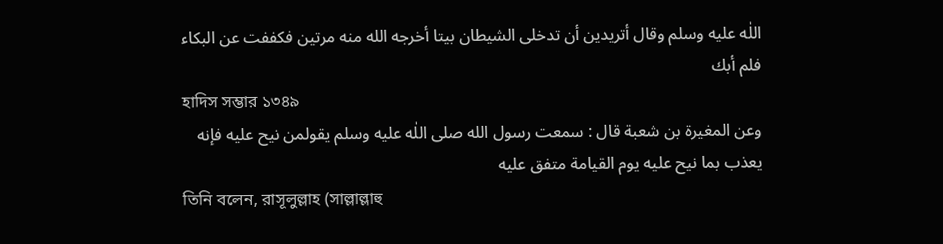اللٰه عليه وسلم وقال أتريدين أن تدخلى الشيطان بيتا أخرجه الله منه مرتين فكففت عن البكاء فلم أبك
হাদিস সম্ভার ১৩৪৯
وعن المغيرة بن شعبة قال : سمعت رسول الله صلى اللٰه عليه وسلم يقولمن نيح عليه فإنه يعذب بما نيح عليه يوم القيامة متفق عليه
তিনি বলেন, রাসূলুল্লাহ (সাল্লাল্লাহু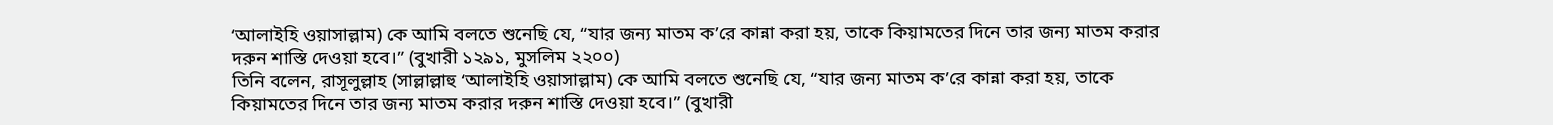‘আলাইহি ওয়াসাল্লাম) কে আমি বলতে শুনেছি যে, “যার জন্য মাতম ক’রে কান্না করা হয়, তাকে কিয়ামতের দিনে তার জন্য মাতম করার দরুন শাস্তি দেওয়া হবে।” (বুখারী ১২৯১, মুসলিম ২২০০)
তিনি বলেন, রাসূলুল্লাহ (সাল্লাল্লাহু ‘আলাইহি ওয়াসাল্লাম) কে আমি বলতে শুনেছি যে, “যার জন্য মাতম ক’রে কান্না করা হয়, তাকে কিয়ামতের দিনে তার জন্য মাতম করার দরুন শাস্তি দেওয়া হবে।” (বুখারী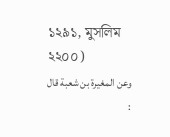১২৯১, মুসলিম ২২০০)
وعن المغيرة بن شعبة قال :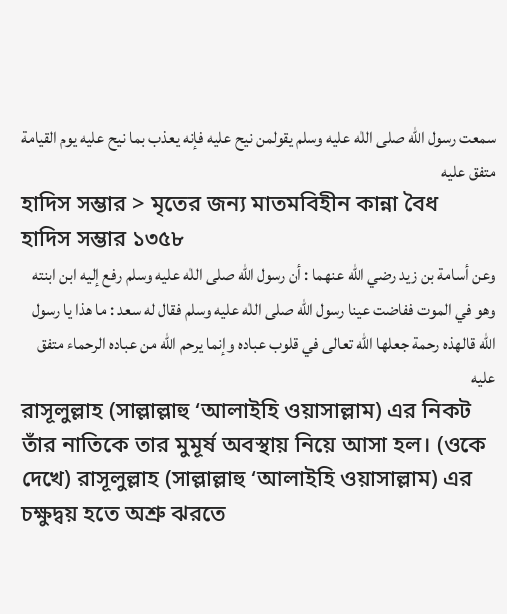سمعت رسول الله صلى اللٰه عليه وسلم يقولمن نيح عليه فإنه يعذب بما نيح عليه يوم القيامة متفق عليه
হাদিস সম্ভার > মৃতের জন্য মাতমবিহীন কান্না বৈধ
হাদিস সম্ভার ১৩৫৮
وعن أسامة بن زيد رضي الله عنهما : أن رسول الله صلى اللٰه عليه وسلم رفع إليه ابن ابنته وهو في الموت ففاضت عينا رسول الله صلى اللٰه عليه وسلم فقال له سعد : ما هذا يا رسول الله قالهذه رحمة جعلها الله تعالى في قلوب عباده وإنما يرحم الله من عباده الرحماء متفق عليه
রাসূলুল্লাহ (সাল্লাল্লাহু ‘আলাইহি ওয়াসাল্লাম) এর নিকট তাঁর নাতিকে তার মুমূর্ষ অবস্থায় নিয়ে আসা হল। (ওকে দেখে) রাসূলুল্লাহ (সাল্লাল্লাহু ‘আলাইহি ওয়াসাল্লাম) এর চক্ষুদ্বয় হতে অশ্রু ঝরতে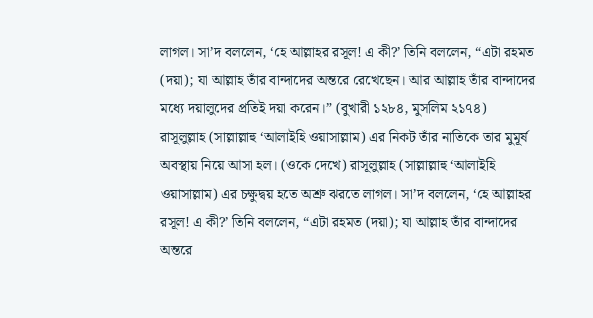লাগল। সা’দ বললেন, ‘হে আল্লাহর রসূল! এ কী?’ তিনি বললেন, “এটা রহমত (দয়া); যা আল্লাহ তাঁর বান্দাদের অন্তরে রেখেছেন। আর আল্লাহ তাঁর বান্দাদের মধ্যে দয়ালুদের প্রতিই দয়া করেন।” (বুখারী ১২৮৪, মুসলিম ২১৭৪)
রাসূলুল্লাহ (সাল্লাল্লাহু ‘আলাইহি ওয়াসাল্লাম) এর নিকট তাঁর নাতিকে তার মুমূর্ষ অবস্থায় নিয়ে আসা হল। (ওকে দেখে) রাসূলুল্লাহ (সাল্লাল্লাহু ‘আলাইহি ওয়াসাল্লাম) এর চক্ষুদ্বয় হতে অশ্রু ঝরতে লাগল। সা’দ বললেন, ‘হে আল্লাহর রসূল! এ কী?’ তিনি বললেন, “এটা রহমত (দয়া); যা আল্লাহ তাঁর বান্দাদের অন্তরে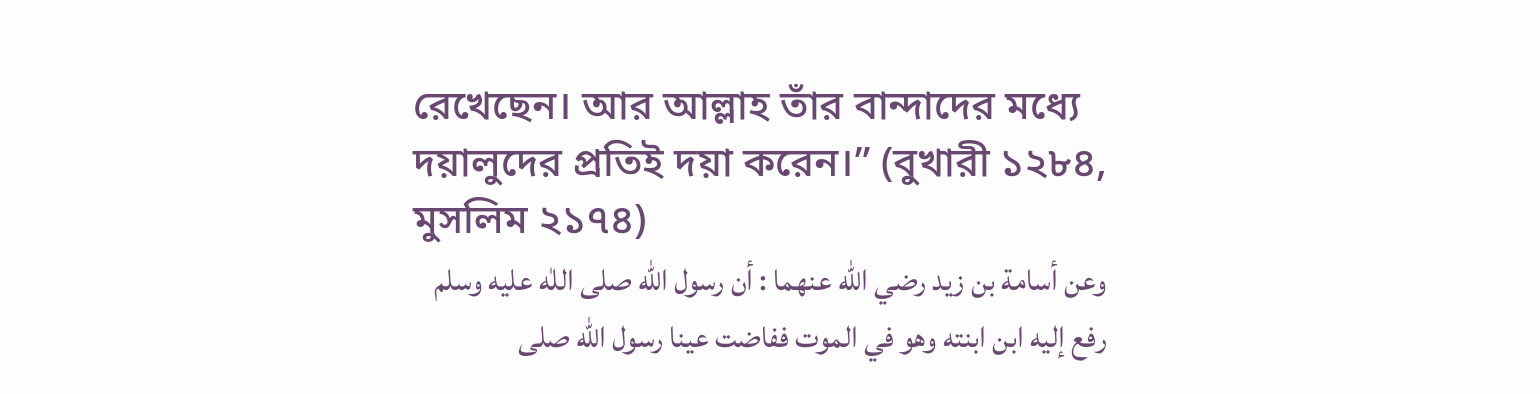রেখেছেন। আর আল্লাহ তাঁর বান্দাদের মধ্যে দয়ালুদের প্রতিই দয়া করেন।” (বুখারী ১২৮৪, মুসলিম ২১৭৪)
وعن أسامة بن زيد رضي الله عنهما : أن رسول الله صلى اللٰه عليه وسلم رفع إليه ابن ابنته وهو في الموت ففاضت عينا رسول الله صلى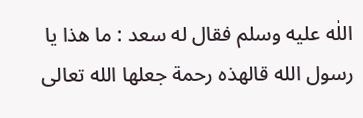اللٰه عليه وسلم فقال له سعد : ما هذا يا رسول الله قالهذه رحمة جعلها الله تعالى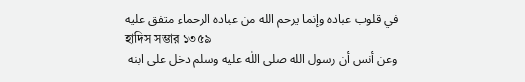في قلوب عباده وإنما يرحم الله من عباده الرحماء متفق عليه
হাদিস সম্ভার ১৩৫৯
وعن أنس أن رسول الله صلى اللٰه عليه وسلم دخل على ابنه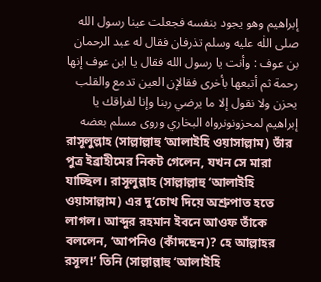إبراهيم وهو يجود بنفسه فجعلت عينا رسول الله صلى اللٰه عليه وسلم تذرفان فقال له عبد الرحمان بن عوف : وأنت يا رسول الله فقال يا ابن عوف إنها رحمة ثم أتبعها بأخرى فقالإن العين تدمع والقلب يحزن ولا نقول إلا ما يرضي ربنا وإنا لفراقك يا إبراهيم لمحزونونرواه البخاري وروى مسلم بعضه
রাসূলুল্লাহ (সাল্লাল্লাহু ‘আলাইহি ওয়াসাল্লাম) তাঁর পুত্র ইব্রাহীমের নিকট গেলেন, যখন সে মারা যাচ্ছিল। রাসূলুল্লাহ (সাল্লাল্লাহু ‘আলাইহি ওয়াসাল্লাম) এর দু’চোখ দিয়ে অশ্রুপাত হতে লাগল। আব্দুর রহমান ইবনে আওফ তাঁকে বললেন, ‘আপনিও (কাঁদছেন)? হে আল্লাহর রসূল!’ তিনি (সাল্লাল্লাহু ‘আলাইহি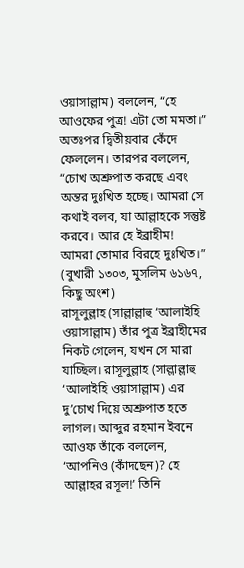ওয়াসাল্লাম) বললেন, “হে আওফের পুত্র! এটা তো মমতা।” অতঃপর দ্বিতীয়বার কেঁদে ফেললেন। তারপর বললেন, “চোখ অশ্রুপাত করছে এবং অন্তর দুঃখিত হচ্ছে। আমরা সে কথাই বলব, যা আল্লাহকে সন্তুষ্ট করবে। আর হে ইব্রাহীম! আমরা তোমার বিরহে দুঃখিত।” (বুখারী ১৩০৩, মুসলিম ৬১৬৭, কিছু অংশ)
রাসূলুল্লাহ (সাল্লাল্লাহু ‘আলাইহি ওয়াসাল্লাম) তাঁর পুত্র ইব্রাহীমের নিকট গেলেন, যখন সে মারা যাচ্ছিল। রাসূলুল্লাহ (সাল্লাল্লাহু ‘আলাইহি ওয়াসাল্লাম) এর দু’চোখ দিয়ে অশ্রুপাত হতে লাগল। আব্দুর রহমান ইবনে আওফ তাঁকে বললেন, ‘আপনিও (কাঁদছেন)? হে আল্লাহর রসূল!’ তিনি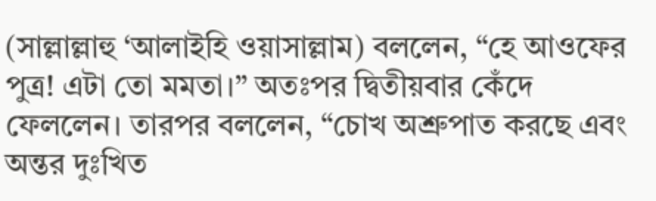(সাল্লাল্লাহু ‘আলাইহি ওয়াসাল্লাম) বললেন, “হে আওফের পুত্র! এটা তো মমতা।” অতঃপর দ্বিতীয়বার কেঁদে ফেললেন। তারপর বললেন, “চোখ অশ্রুপাত করছে এবং অন্তর দুঃখিত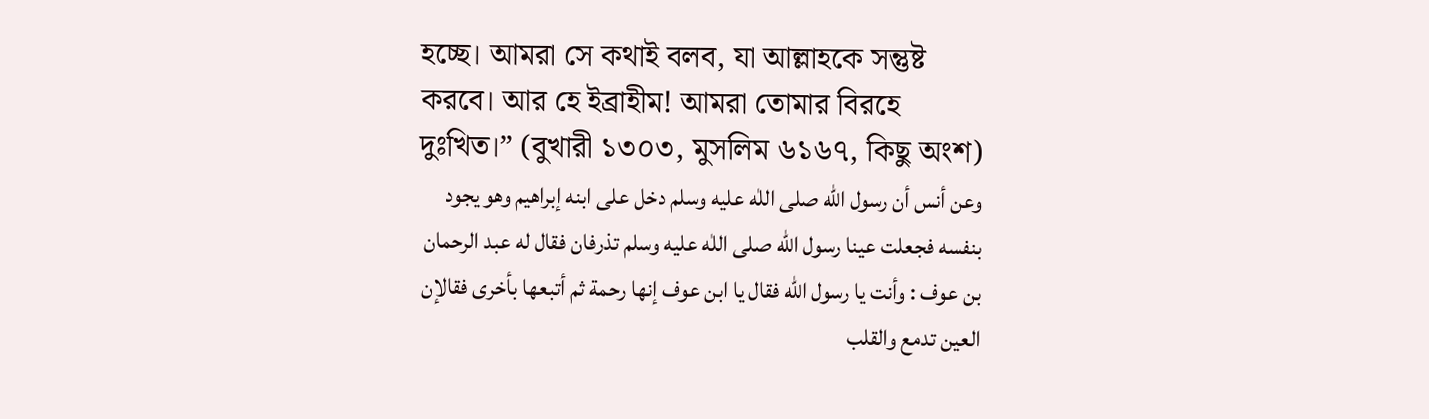হচ্ছে। আমরা সে কথাই বলব, যা আল্লাহকে সন্তুষ্ট করবে। আর হে ইব্রাহীম! আমরা তোমার বিরহে দুঃখিত।” (বুখারী ১৩০৩, মুসলিম ৬১৬৭, কিছু অংশ)
وعن أنس أن رسول الله صلى اللٰه عليه وسلم دخل على ابنه إبراهيم وهو يجود بنفسه فجعلت عينا رسول الله صلى اللٰه عليه وسلم تذرفان فقال له عبد الرحمان بن عوف : وأنت يا رسول الله فقال يا ابن عوف إنها رحمة ثم أتبعها بأخرى فقالإن العين تدمع والقلب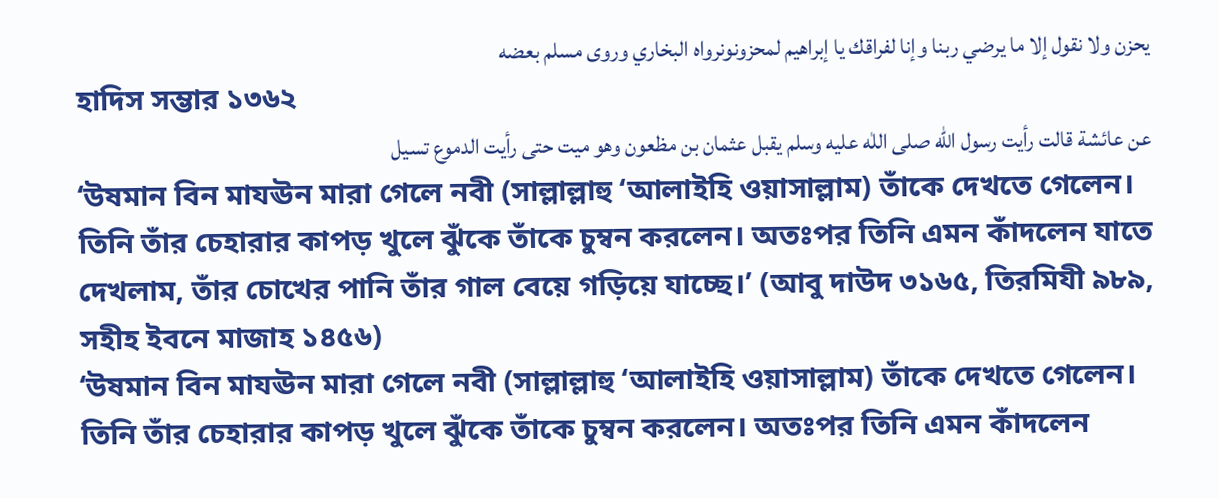يحزن ولا نقول إلا ما يرضي ربنا وإنا لفراقك يا إبراهيم لمحزونونرواه البخاري وروى مسلم بعضه
হাদিস সম্ভার ১৩৬২
عن عائشة قالت رأيت رسول الله صلى اللٰه عليه وسلم يقبل عثمان بن مظعون وهو ميت حتى رأيت الدموع تسيل
‘উষমান বিন মাযঊন মারা গেলে নবী (সাল্লাল্লাহু ‘আলাইহি ওয়াসাল্লাম) তাঁকে দেখতে গেলেন। তিনি তাঁর চেহারার কাপড় খুলে ঝুঁকে তাঁকে চুম্বন করলেন। অতঃপর তিনি এমন কাঁদলেন যাতে দেখলাম, তাঁর চোখের পানি তাঁর গাল বেয়ে গড়িয়ে যাচ্ছে।’ (আবু দাউদ ৩১৬৫, তিরমিযী ৯৮৯, সহীহ ইবনে মাজাহ ১৪৫৬)
‘উষমান বিন মাযঊন মারা গেলে নবী (সাল্লাল্লাহু ‘আলাইহি ওয়াসাল্লাম) তাঁকে দেখতে গেলেন। তিনি তাঁর চেহারার কাপড় খুলে ঝুঁকে তাঁকে চুম্বন করলেন। অতঃপর তিনি এমন কাঁদলেন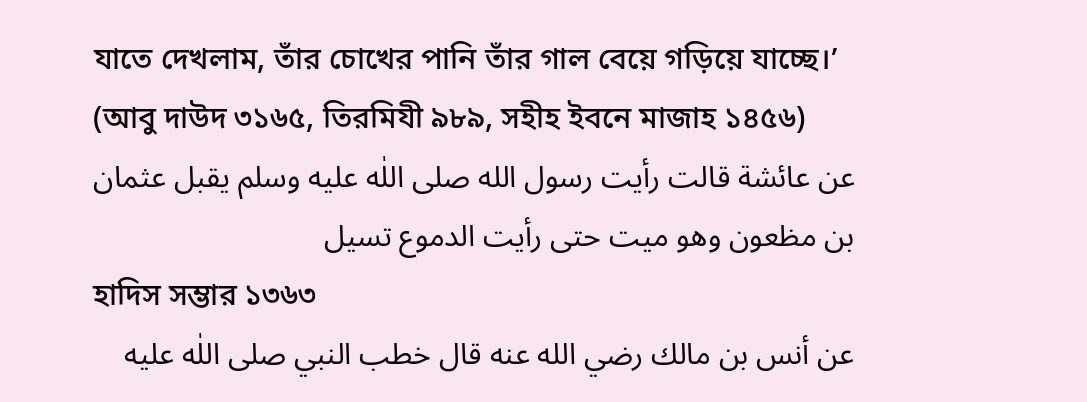যাতে দেখলাম, তাঁর চোখের পানি তাঁর গাল বেয়ে গড়িয়ে যাচ্ছে।’ (আবু দাউদ ৩১৬৫, তিরমিযী ৯৮৯, সহীহ ইবনে মাজাহ ১৪৫৬)
عن عائشة قالت رأيت رسول الله صلى اللٰه عليه وسلم يقبل عثمان بن مظعون وهو ميت حتى رأيت الدموع تسيل
হাদিস সম্ভার ১৩৬৩
عن أنس بن مالك رضي الله عنه قال خطب النبي صلى اللٰه عليه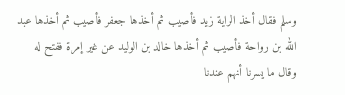وسلم فقال أخذ الراية زيد فأصيب ثم أخذها جعفر فأصيب ثم أخذها عبد الله بن رواحة فأصيب ثم أخذها خالد بن الوليد عن غير إمرة ففتح له وقال ما يسرنا أنهم عندنا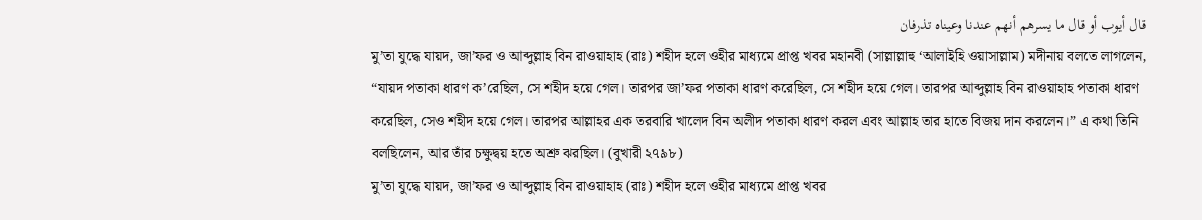قال أيوب أو قال ما يسرهم أنهم عندنا وعيناه تذرفان
মু’তা যুদ্ধে যায়দ, জা’ফর ও আব্দুল্লাহ বিন রাওয়াহাহ (রাঃ) শহীদ হলে ওহীর মাধ্যমে প্রাপ্ত খবর মহানবী (সাল্লাল্লাহু ‘আলাইহি ওয়াসাল্লাম) মদীনায় বলতে লাগলেন, “যায়দ পতাকা ধারণ ক’রেছিল, সে শহীদ হয়ে গেল। তারপর জা’ফর পতাকা ধারণ করেছিল, সে শহীদ হয়ে গেল। তারপর আব্দুল্লাহ বিন রাওয়াহাহ পতাকা ধারণ করেছিল, সেও শহীদ হয়ে গেল। তারপর আল্লাহর এক তরবারি খালেদ বিন অলীদ পতাকা ধারণ করল এবং আল্লাহ তার হাতে বিজয় দান করলেন।” এ কথা তিনি বলছিলেন, আর তাঁর চক্ষুদ্বয় হতে অশ্রু ঝরছিল। (বুখারী ২৭৯৮)
মু’তা যুদ্ধে যায়দ, জা’ফর ও আব্দুল্লাহ বিন রাওয়াহাহ (রাঃ) শহীদ হলে ওহীর মাধ্যমে প্রাপ্ত খবর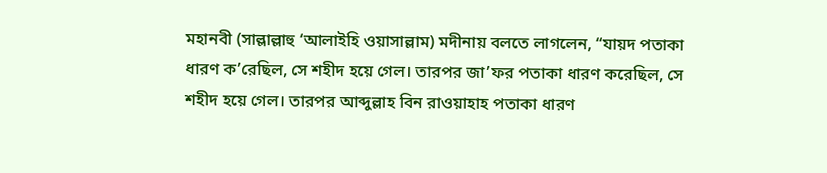মহানবী (সাল্লাল্লাহু ‘আলাইহি ওয়াসাল্লাম) মদীনায় বলতে লাগলেন, “যায়দ পতাকা ধারণ ক’রেছিল, সে শহীদ হয়ে গেল। তারপর জা’ফর পতাকা ধারণ করেছিল, সে শহীদ হয়ে গেল। তারপর আব্দুল্লাহ বিন রাওয়াহাহ পতাকা ধারণ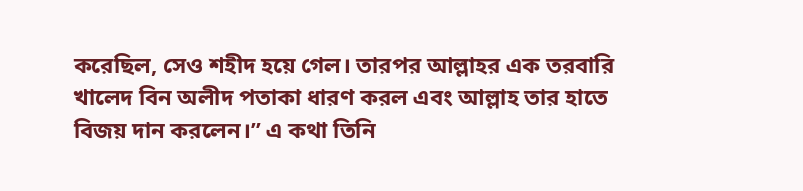করেছিল, সেও শহীদ হয়ে গেল। তারপর আল্লাহর এক তরবারি খালেদ বিন অলীদ পতাকা ধারণ করল এবং আল্লাহ তার হাতে বিজয় দান করলেন।” এ কথা তিনি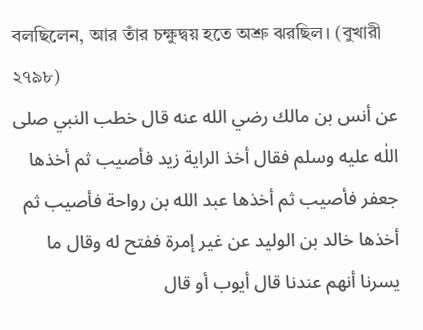বলছিলেন, আর তাঁর চক্ষুদ্বয় হতে অশ্রু ঝরছিল। (বুখারী ২৭৯৮)
عن أنس بن مالك رضي الله عنه قال خطب النبي صلى اللٰه عليه وسلم فقال أخذ الراية زيد فأصيب ثم أخذها جعفر فأصيب ثم أخذها عبد الله بن رواحة فأصيب ثم أخذها خالد بن الوليد عن غير إمرة ففتح له وقال ما يسرنا أنهم عندنا قال أيوب أو قال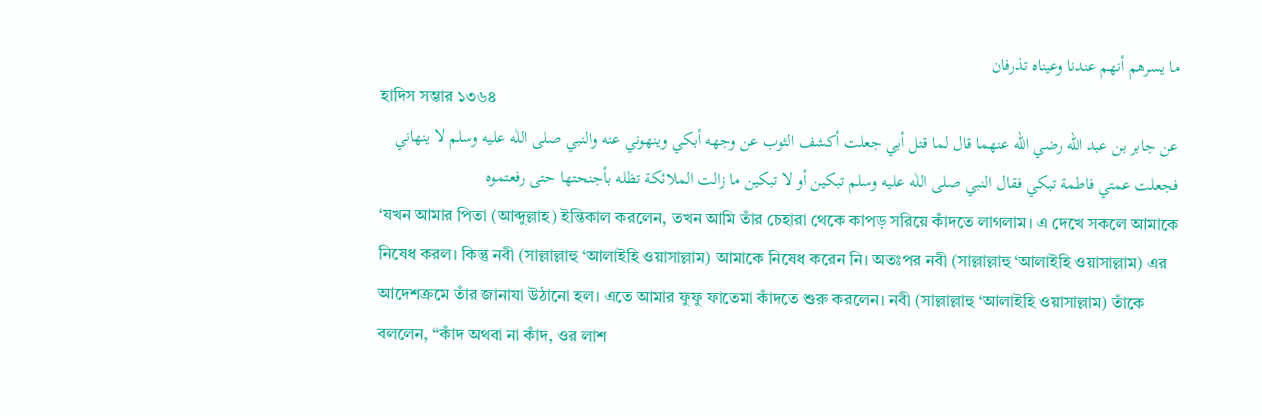ما يسرهم أنهم عندنا وعيناه تذرفان
হাদিস সম্ভার ১৩৬৪
عن جابر بن عبد الله رضي الله عنهما قال لما قتل أبي جعلت أكشف الثوب عن وجهه أبكي وينهوني عنه والنبي صلى اللٰه عليه وسلم لا ينهاني فجعلت عمتي فاطمة تبكي فقال النبي صلى اللٰه عليه وسلم تبكين أو لا تبكين ما زالت الملائكة تظله بأجنحتها حتى رفعتموه
‘যখন আমার পিতা (আব্দুল্লাহ) ইন্তিকাল করলেন, তখন আমি তাঁর চেহারা থেকে কাপড় সরিয়ে কাঁদতে লাগলাম। এ দেখে সকলে আমাকে নিষেধ করল। কিন্তু নবী (সাল্লাল্লাহু ‘আলাইহি ওয়াসাল্লাম) আমাকে নিষেধ করেন নি। অতঃপর নবী (সাল্লাল্লাহু ‘আলাইহি ওয়াসাল্লাম) এর আদেশক্রমে তাঁর জানাযা উঠানো হল। এতে আমার ফুফু ফাতেমা কাঁদতে শুরু করলেন। নবী (সাল্লাল্লাহু ‘আলাইহি ওয়াসাল্লাম) তাঁকে বললেন, “কাঁদ অথবা না কাঁদ, ওর লাশ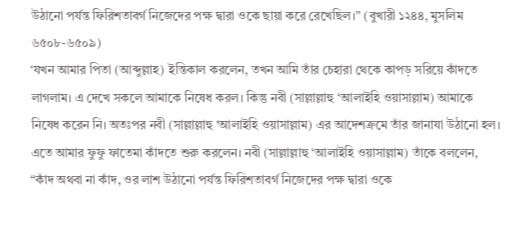উঠানো পর্যন্ত ফিরিশতাবর্গ নিজেদের পক্ষ দ্বারা ওকে ছায়া করে রেখেছিল।” (বুখারী ১২৪৪, মুসলিম ৬৫০৮-৬৫০৯)
‘যখন আমার পিতা (আব্দুল্লাহ) ইন্তিকাল করলেন, তখন আমি তাঁর চেহারা থেকে কাপড় সরিয়ে কাঁদতে লাগলাম। এ দেখে সকলে আমাকে নিষেধ করল। কিন্তু নবী (সাল্লাল্লাহু ‘আলাইহি ওয়াসাল্লাম) আমাকে নিষেধ করেন নি। অতঃপর নবী (সাল্লাল্লাহু ‘আলাইহি ওয়াসাল্লাম) এর আদেশক্রমে তাঁর জানাযা উঠানো হল। এতে আমার ফুফু ফাতেমা কাঁদতে শুরু করলেন। নবী (সাল্লাল্লাহু ‘আলাইহি ওয়াসাল্লাম) তাঁকে বললেন, “কাঁদ অথবা না কাঁদ, ওর লাশ উঠানো পর্যন্ত ফিরিশতাবর্গ নিজেদের পক্ষ দ্বারা ওকে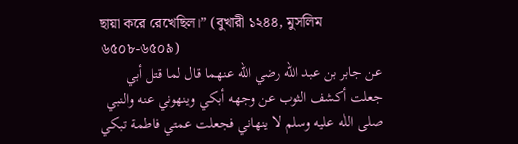ছায়া করে রেখেছিল।” (বুখারী ১২৪৪, মুসলিম ৬৫০৮-৬৫০৯)
عن جابر بن عبد الله رضي الله عنهما قال لما قتل أبي جعلت أكشف الثوب عن وجهه أبكي وينهوني عنه والنبي صلى اللٰه عليه وسلم لا ينهاني فجعلت عمتي فاطمة تبكي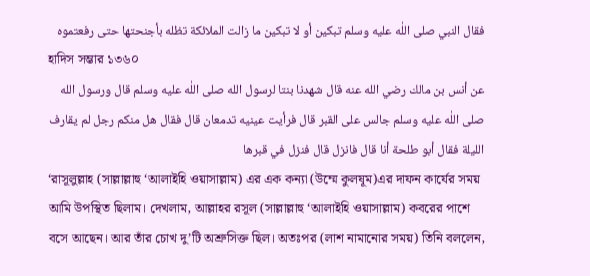فقال النبي صلى اللٰه عليه وسلم تبكين أو لا تبكين ما زالت الملائكة تظله بأجنحتها حتى رفعتموه
হাদিস সম্ভার ১৩৬০
عن أنس بن مالك رضي الله عنه قال شهدنا بنتا لرسول الله صلى اللٰه عليه وسلم قال ورسول الله صلى اللٰه عليه وسلم جالس على القبر قال فرأيت عينيه تدمعان قال فقال هل منكم رجل لم يقارف الليلة فقال أبو طلحة أنا قال فانزل قال فنزل في قبرها
‘রাসূলুল্লাহ (সাল্লাল্লাহু ‘আলাইহি ওয়াসাল্লাম) এর এক কন্যা (উম্মে কুলষূম)এর দাফন কার্যের সময় আমি উপস্থিত ছিলাম। দেখলাম, আল্লাহর রসূল (সাল্লাল্লাহু ‘আলাইহি ওয়াসাল্লাম) কবরের পাশে বসে আছেন। আর তাঁর চোখ দু’টি অশ্রুসিক্ত ছিল। অতঃপর (লাশ নামানোর সময়) তিনি বললেন,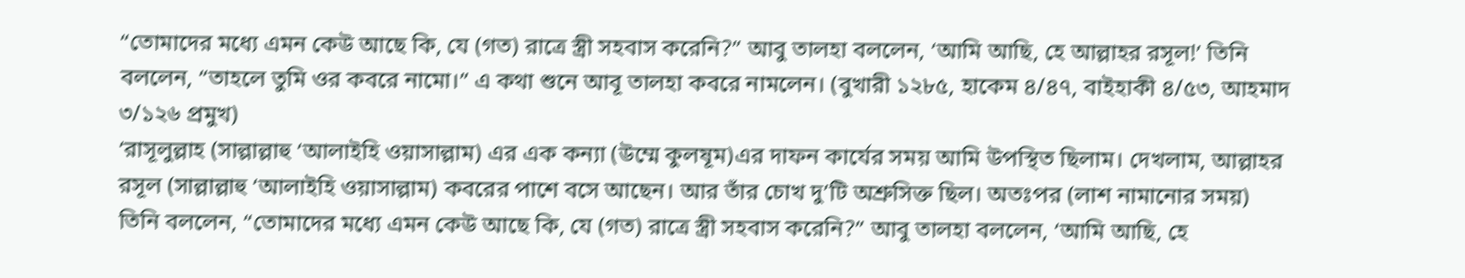“তোমাদের মধ্যে এমন কেউ আছে কি, যে (গত) রাত্রে স্ত্রী সহবাস করেনি?” আবু তালহা বললেন, ‘আমি আছি, হে আল্লাহর রসূল!’ তিনি বললেন, “তাহলে তুমি ওর কবরে নামো।” এ কথা শুনে আবূ তালহা কবরে নামলেন। (বুখারী ১২৮৫, হাকেম ৪/৪৭, বাইহাকী ৪/৫৩, আহমাদ ৩/১২৬ প্রমুখ)
‘রাসূলুল্লাহ (সাল্লাল্লাহু ‘আলাইহি ওয়াসাল্লাম) এর এক কন্যা (উম্মে কুলষূম)এর দাফন কার্যের সময় আমি উপস্থিত ছিলাম। দেখলাম, আল্লাহর রসূল (সাল্লাল্লাহু ‘আলাইহি ওয়াসাল্লাম) কবরের পাশে বসে আছেন। আর তাঁর চোখ দু’টি অশ্রুসিক্ত ছিল। অতঃপর (লাশ নামানোর সময়) তিনি বললেন, “তোমাদের মধ্যে এমন কেউ আছে কি, যে (গত) রাত্রে স্ত্রী সহবাস করেনি?” আবু তালহা বললেন, ‘আমি আছি, হে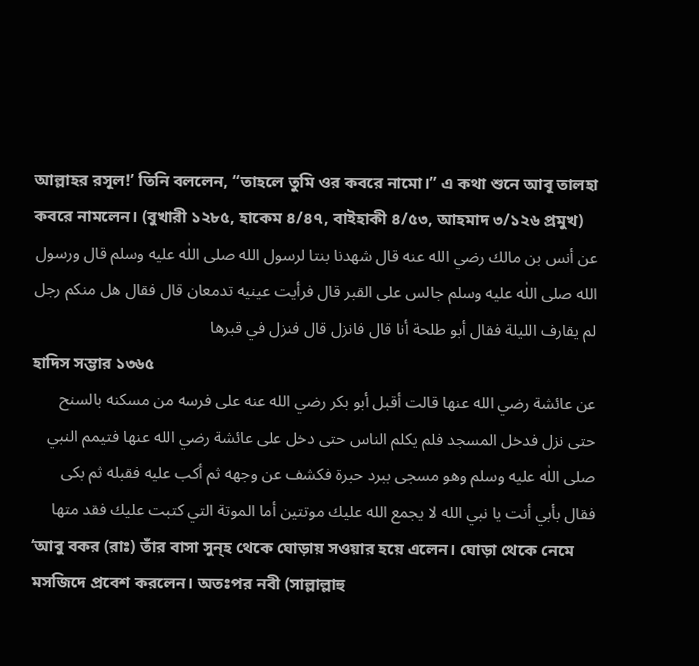আল্লাহর রসূল!’ তিনি বললেন, “তাহলে তুমি ওর কবরে নামো।” এ কথা শুনে আবূ তালহা কবরে নামলেন। (বুখারী ১২৮৫, হাকেম ৪/৪৭, বাইহাকী ৪/৫৩, আহমাদ ৩/১২৬ প্রমুখ)
عن أنس بن مالك رضي الله عنه قال شهدنا بنتا لرسول الله صلى اللٰه عليه وسلم قال ورسول الله صلى اللٰه عليه وسلم جالس على القبر قال فرأيت عينيه تدمعان قال فقال هل منكم رجل لم يقارف الليلة فقال أبو طلحة أنا قال فانزل قال فنزل في قبرها
হাদিস সম্ভার ১৩৬৫
عن عائشة رضي الله عنها قالت أقبل أبو بكر رضي الله عنه على فرسه من مسكنه بالسنح حتى نزل فدخل المسجد فلم يكلم الناس حتى دخل على عائشة رضي الله عنها فتيمم النبي صلى اللٰه عليه وسلم وهو مسجى ببرد حبرة فكشف عن وجهه ثم أكب عليه فقبله ثم بكى فقال بأبي أنت يا نبي الله لا يجمع الله عليك موتتين أما الموتة التي كتبت عليك فقد متها
‘আবু বকর (রাঃ) তাঁর বাসা সুন্হ থেকে ঘোড়ায় সওয়ার হয়ে এলেন। ঘোড়া থেকে নেমে মসজিদে প্রবেশ করলেন। অতঃপর নবী (সাল্লাল্লাহু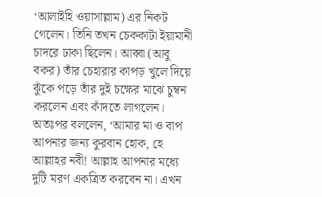‘আলাইহি ওয়াসাল্লাম) এর নিকট গেলেন। তিনি তখন চেককাটা ইয়ামানী চাদরে ঢাকা ছিলেন। আব্বা (আবু বকর) তাঁর চেহারার কাপড় খুলে দিয়ে ঝুঁকে পড়ে তাঁর দুই চক্ষের মাঝে চুম্বন করলেন এবং কাঁদতে লাগলেন। অতঃপর বললেন, ‘আমার মা ও বাপ আপনার জন্য কুরবান হোক, হে আল্লাহর নবী! আল্লাহ আপনার মধ্যে দুটি মরণ একত্রিত করবেন না। এখন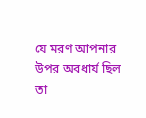যে মরণ আপনার উপর অবধার্য ছিল তা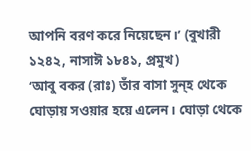আপনি বরণ করে নিয়েছেন।’ (বুখারী ১২৪২, নাসাঈ ১৮৪১, প্রমুখ)
‘আবু বকর (রাঃ) তাঁর বাসা সুন্হ থেকে ঘোড়ায় সওয়ার হয়ে এলেন। ঘোড়া থেকে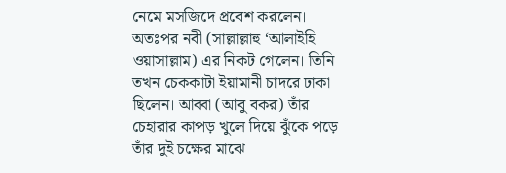নেমে মসজিদে প্রবেশ করলেন। অতঃপর নবী (সাল্লাল্লাহু ‘আলাইহি ওয়াসাল্লাম) এর নিকট গেলেন। তিনি তখন চেককাটা ইয়ামানী চাদরে ঢাকা ছিলেন। আব্বা (আবু বকর) তাঁর চেহারার কাপড় খুলে দিয়ে ঝুঁকে পড়ে তাঁর দুই চক্ষের মাঝে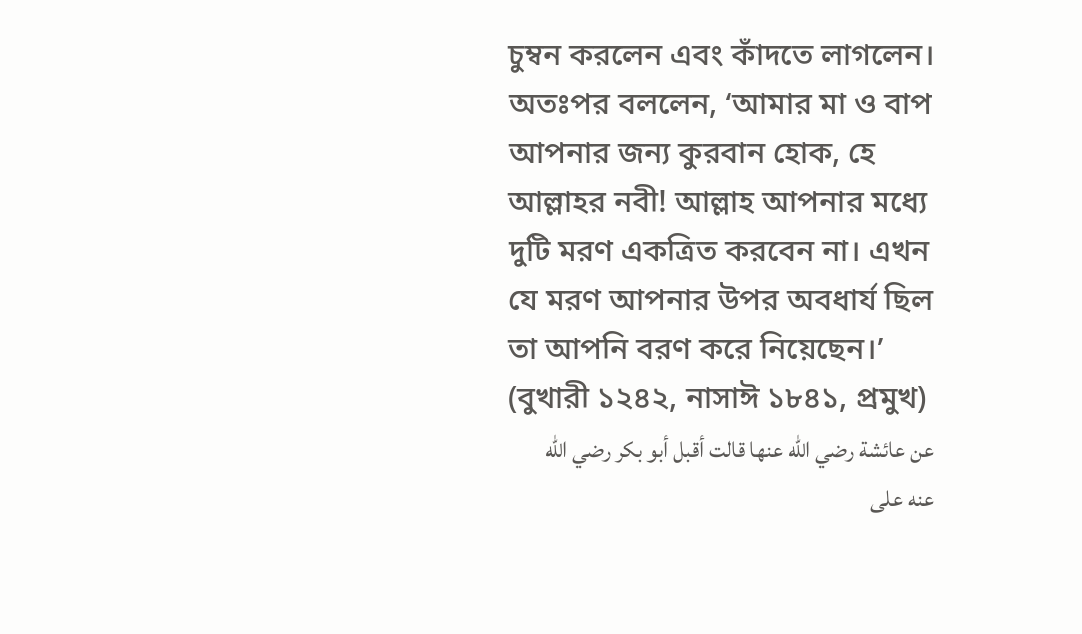চুম্বন করলেন এবং কাঁদতে লাগলেন। অতঃপর বললেন, ‘আমার মা ও বাপ আপনার জন্য কুরবান হোক, হে আল্লাহর নবী! আল্লাহ আপনার মধ্যে দুটি মরণ একত্রিত করবেন না। এখন যে মরণ আপনার উপর অবধার্য ছিল তা আপনি বরণ করে নিয়েছেন।’ (বুখারী ১২৪২, নাসাঈ ১৮৪১, প্রমুখ)
عن عائشة رضي الله عنها قالت أقبل أبو بكر رضي الله عنه على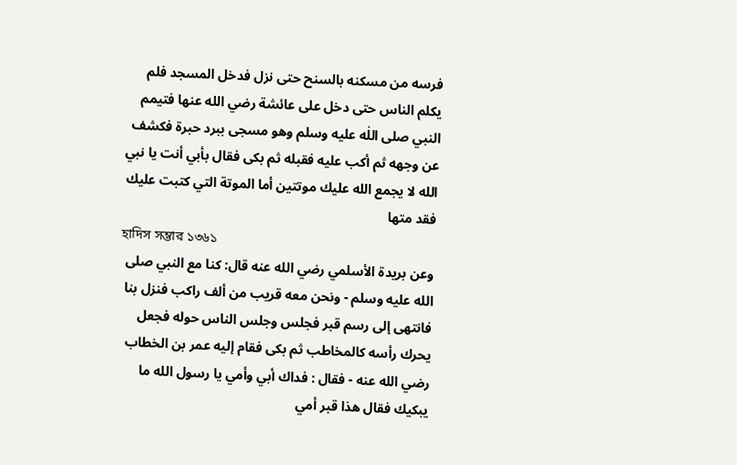فرسه من مسكنه بالسنح حتى نزل فدخل المسجد فلم يكلم الناس حتى دخل على عائشة رضي الله عنها فتيمم النبي صلى اللٰه عليه وسلم وهو مسجى ببرد حبرة فكشف عن وجهه ثم أكب عليه فقبله ثم بكى فقال بأبي أنت يا نبي الله لا يجمع الله عليك موتتين أما الموتة التي كتبت عليك فقد متها
হাদিস সম্ভার ১৩৬১
وعن بريدة الأسلمي رضي الله عنه قال: كنا مع النبي صلى الله عليه وسلم - ونحن معه قريب من ألف راكب فنزل بنا فانتهى إلى رسم قبر فجلس وجلس الناس حوله فجعل يحرك رأسه كالمخاطب ثم بكى فقام إليه عمر بن الخطاب رضي الله عنه - فقال : فداك أبي وأمي يا رسول الله ما يبكيك فقال هذا قبر أمي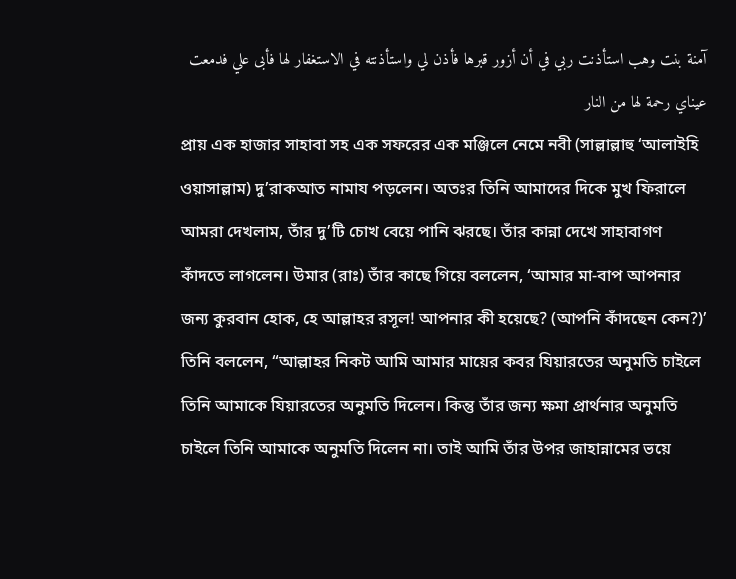آمنة بنت وهب استأذنت ربي في أن أزور قبرها فأذن لي واستأذنته في الاستغفار لها فأبى علي فدمعت عيناي رحمة لها من النار
প্রায় এক হাজার সাহাবা সহ এক সফরের এক মঞ্জিলে নেমে নবী (সাল্লাল্লাহু ‘আলাইহি ওয়াসাল্লাম) দু’রাকআত নামায পড়লেন। অতঃর তিনি আমাদের দিকে মুখ ফিরালে আমরা দেখলাম, তাঁর দু’টি চোখ বেয়ে পানি ঝরছে। তাঁর কান্না দেখে সাহাবাগণ কাঁদতে লাগলেন। উমার (রাঃ) তাঁর কাছে গিয়ে বললেন, ‘আমার মা-বাপ আপনার জন্য কুরবান হোক, হে আল্লাহর রসূল! আপনার কী হয়েছে? (আপনি কাঁদছেন কেন?)’ তিনি বললেন, “আল্লাহর নিকট আমি আমার মায়ের কবর যিয়ারতের অনুমতি চাইলে তিনি আমাকে যিয়ারতের অনুমতি দিলেন। কিন্তু তাঁর জন্য ক্ষমা প্রার্থনার অনুমতি চাইলে তিনি আমাকে অনুমতি দিলেন না। তাই আমি তাঁর উপর জাহান্নামের ভয়ে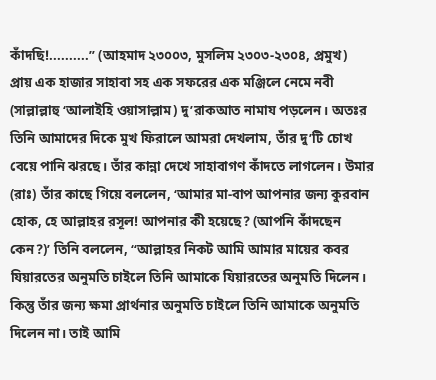কাঁদছি!..........” (আহমাদ ২৩০০৩, মুসলিম ২৩০৩-২৩০৪, প্রমুখ)
প্রায় এক হাজার সাহাবা সহ এক সফরের এক মঞ্জিলে নেমে নবী (সাল্লাল্লাহু ‘আলাইহি ওয়াসাল্লাম) দু’রাকআত নামায পড়লেন। অতঃর তিনি আমাদের দিকে মুখ ফিরালে আমরা দেখলাম, তাঁর দু’টি চোখ বেয়ে পানি ঝরছে। তাঁর কান্না দেখে সাহাবাগণ কাঁদতে লাগলেন। উমার (রাঃ) তাঁর কাছে গিয়ে বললেন, ‘আমার মা-বাপ আপনার জন্য কুরবান হোক, হে আল্লাহর রসূল! আপনার কী হয়েছে? (আপনি কাঁদছেন কেন?)’ তিনি বললেন, “আল্লাহর নিকট আমি আমার মায়ের কবর যিয়ারতের অনুমতি চাইলে তিনি আমাকে যিয়ারতের অনুমতি দিলেন। কিন্তু তাঁর জন্য ক্ষমা প্রার্থনার অনুমতি চাইলে তিনি আমাকে অনুমতি দিলেন না। তাই আমি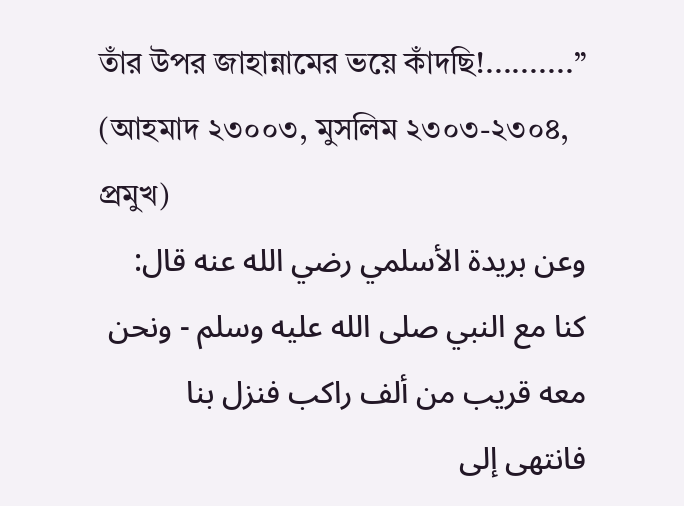তাঁর উপর জাহান্নামের ভয়ে কাঁদছি!..........” (আহমাদ ২৩০০৩, মুসলিম ২৩০৩-২৩০৪, প্রমুখ)
وعن بريدة الأسلمي رضي الله عنه قال: كنا مع النبي صلى الله عليه وسلم - ونحن معه قريب من ألف راكب فنزل بنا فانتهى إلى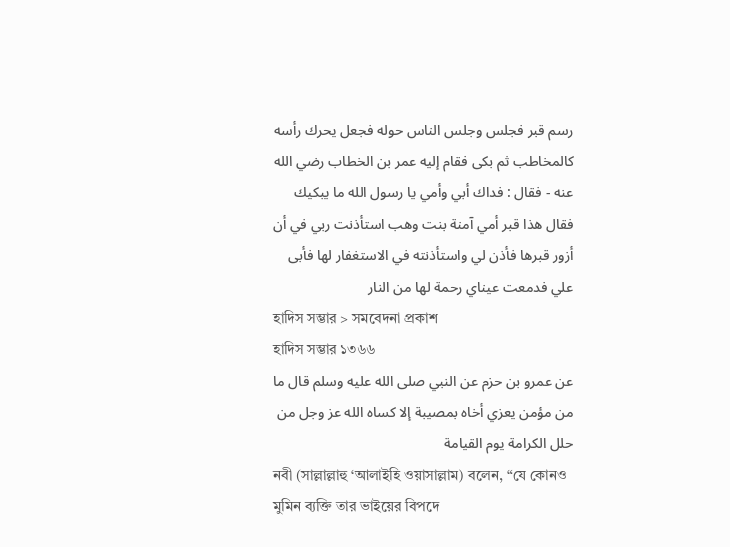رسم قبر فجلس وجلس الناس حوله فجعل يحرك رأسه كالمخاطب ثم بكى فقام إليه عمر بن الخطاب رضي الله عنه - فقال : فداك أبي وأمي يا رسول الله ما يبكيك فقال هذا قبر أمي آمنة بنت وهب استأذنت ربي في أن أزور قبرها فأذن لي واستأذنته في الاستغفار لها فأبى علي فدمعت عيناي رحمة لها من النار
হাদিস সম্ভার > সমবেদনা প্রকাশ
হাদিস সম্ভার ১৩৬৬
عن عمرو بن حزم عن النبي صلى الله عليه وسلم قال ما من مؤمن يعزي أخاه بمصيبة إلا كساه الله عز وجل من حلل الكرامة يوم القيامة
নবী (সাল্লাল্লাহু ‘আলাইহি ওয়াসাল্লাম) বলেন, “যে কোনও মুমিন ব্যক্তি তার ভাইয়ের বিপদে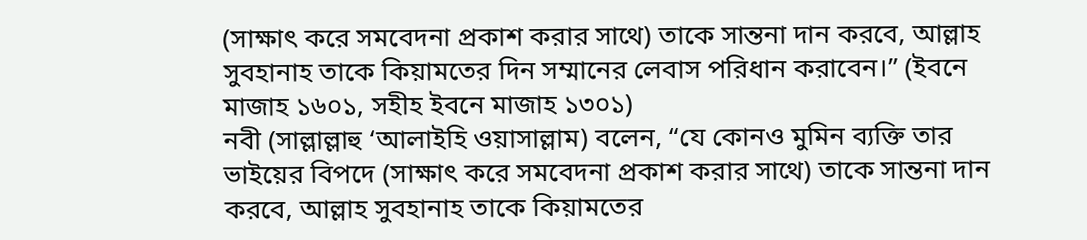(সাক্ষাৎ করে সমবেদনা প্রকাশ করার সাথে) তাকে সান্তনা দান করবে, আল্লাহ সুবহানাহ তাকে কিয়ামতের দিন সম্মানের লেবাস পরিধান করাবেন।” (ইবনে মাজাহ ১৬০১, সহীহ ইবনে মাজাহ ১৩০১)
নবী (সাল্লাল্লাহু ‘আলাইহি ওয়াসাল্লাম) বলেন, “যে কোনও মুমিন ব্যক্তি তার ভাইয়ের বিপদে (সাক্ষাৎ করে সমবেদনা প্রকাশ করার সাথে) তাকে সান্তনা দান করবে, আল্লাহ সুবহানাহ তাকে কিয়ামতের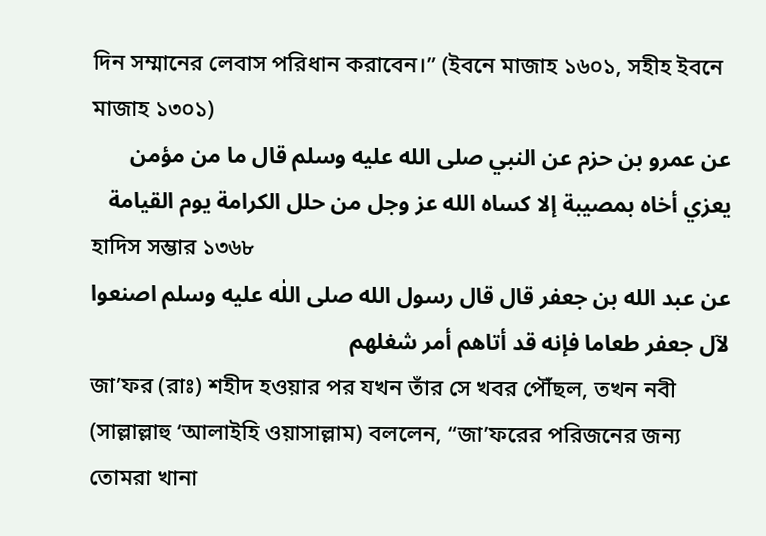দিন সম্মানের লেবাস পরিধান করাবেন।” (ইবনে মাজাহ ১৬০১, সহীহ ইবনে মাজাহ ১৩০১)
عن عمرو بن حزم عن النبي صلى الله عليه وسلم قال ما من مؤمن يعزي أخاه بمصيبة إلا كساه الله عز وجل من حلل الكرامة يوم القيامة
হাদিস সম্ভার ১৩৬৮
عن عبد الله بن جعفر قال قال رسول الله صلى اللٰه عليه وسلم اصنعوا لآل جعفر طعاما فإنه قد أتاهم أمر شغلهم
জা’ফর (রাঃ) শহীদ হওয়ার পর যখন তাঁর সে খবর পৌঁছল, তখন নবী (সাল্লাল্লাহু ‘আলাইহি ওয়াসাল্লাম) বললেন, “জা’ফরের পরিজনের জন্য তোমরা খানা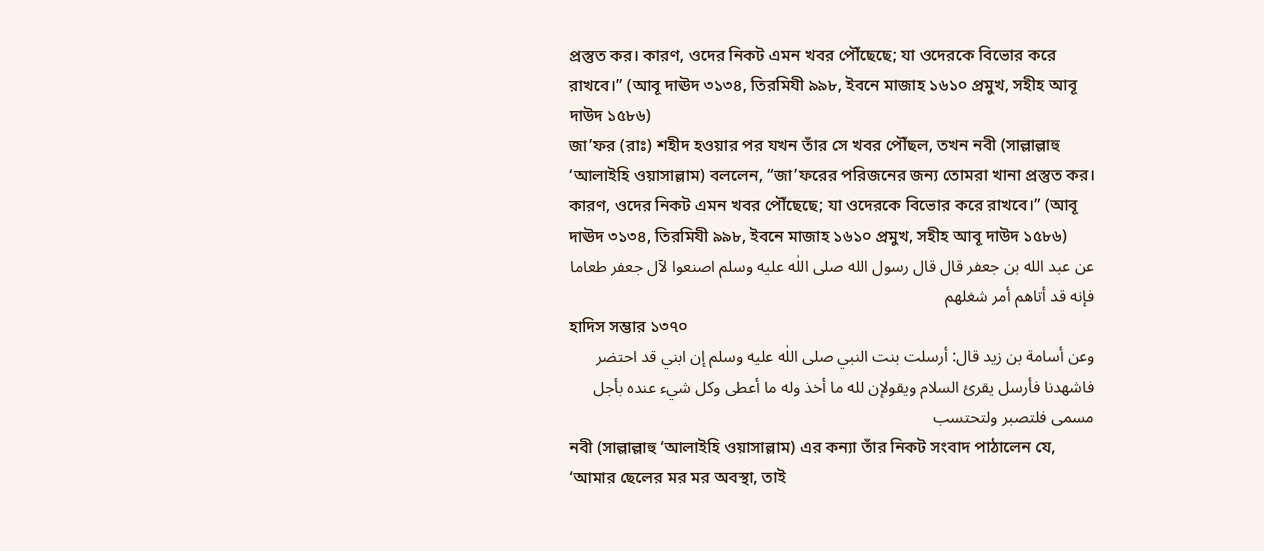প্রস্তুত কর। কারণ, ওদের নিকট এমন খবর পৌঁছেছে; যা ওদেরকে বিভোর করে রাখবে।” (আবূ দাঊদ ৩১৩৪, তিরমিযী ৯৯৮, ইবনে মাজাহ ১৬১০ প্রমুখ, সহীহ আবূ দাউদ ১৫৮৬)
জা’ফর (রাঃ) শহীদ হওয়ার পর যখন তাঁর সে খবর পৌঁছল, তখন নবী (সাল্লাল্লাহু ‘আলাইহি ওয়াসাল্লাম) বললেন, “জা’ফরের পরিজনের জন্য তোমরা খানা প্রস্তুত কর। কারণ, ওদের নিকট এমন খবর পৌঁছেছে; যা ওদেরকে বিভোর করে রাখবে।” (আবূ দাঊদ ৩১৩৪, তিরমিযী ৯৯৮, ইবনে মাজাহ ১৬১০ প্রমুখ, সহীহ আবূ দাউদ ১৫৮৬)
عن عبد الله بن جعفر قال قال رسول الله صلى اللٰه عليه وسلم اصنعوا لآل جعفر طعاما فإنه قد أتاهم أمر شغلهم
হাদিস সম্ভার ১৩৭০
وعن أسامة بن زيد قال: أرسلت بنت النبي صلى اللٰه عليه وسلم إن ابني قد احتضر فاشهدنا فأرسل يقرئ السلام ويقولإن لله ما أخذ وله ما أعطى وكل شيء عنده بأجل مسمى فلتصبر ولتحتسب
নবী (সাল্লাল্লাহু ‘আলাইহি ওয়াসাল্লাম) এর কন্যা তাঁর নিকট সংবাদ পাঠালেন যে, ‘আমার ছেলের মর মর অবস্থা, তাই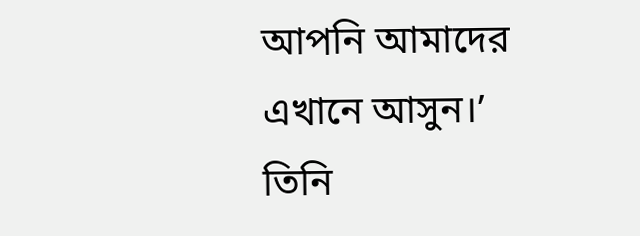আপনি আমাদের এখানে আসুন।’ তিনি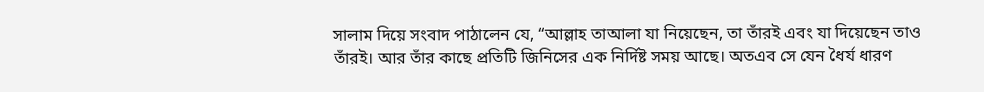সালাম দিয়ে সংবাদ পাঠালেন যে, “আল্লাহ তাআলা যা নিয়েছেন, তা তাঁরই এবং যা দিয়েছেন তাও তাঁরই। আর তাঁর কাছে প্রতিটি জিনিসের এক নির্দিষ্ট সময় আছে। অতএব সে যেন ধৈর্য ধারণ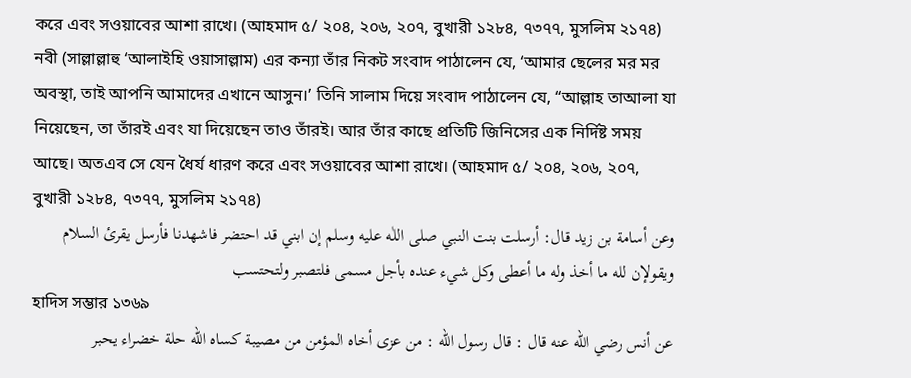করে এবং সওয়াবের আশা রাখে। (আহমাদ ৫/ ২০৪, ২০৬, ২০৭, বুখারী ১২৮৪, ৭৩৭৭, মুসলিম ২১৭৪)
নবী (সাল্লাল্লাহু ‘আলাইহি ওয়াসাল্লাম) এর কন্যা তাঁর নিকট সংবাদ পাঠালেন যে, ‘আমার ছেলের মর মর অবস্থা, তাই আপনি আমাদের এখানে আসুন।’ তিনি সালাম দিয়ে সংবাদ পাঠালেন যে, “আল্লাহ তাআলা যা নিয়েছেন, তা তাঁরই এবং যা দিয়েছেন তাও তাঁরই। আর তাঁর কাছে প্রতিটি জিনিসের এক নির্দিষ্ট সময় আছে। অতএব সে যেন ধৈর্য ধারণ করে এবং সওয়াবের আশা রাখে। (আহমাদ ৫/ ২০৪, ২০৬, ২০৭, বুখারী ১২৮৪, ৭৩৭৭, মুসলিম ২১৭৪)
وعن أسامة بن زيد قال: أرسلت بنت النبي صلى اللٰه عليه وسلم إن ابني قد احتضر فاشهدنا فأرسل يقرئ السلام ويقولإن لله ما أخذ وله ما أعطى وكل شيء عنده بأجل مسمى فلتصبر ولتحتسب
হাদিস সম্ভার ১৩৬৯
عن أنس رضي الله عنه قال : قال رسول الله : من عزى أخاه المؤمن من مصيبة كساه الله حلة خضراء يحبر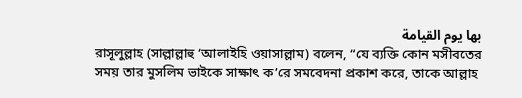بها يوم القيامة
রাসূলুল্লাহ (সাল্লাল্লাহু ‘আলাইহি ওয়াসাল্লাম) বলেন, “যে ব্যক্তি কোন মসীবতের সময় তার মুসলিম ভাইকে সাক্ষাৎ ক’রে সমবেদনা প্রকাশ করে, তাকে আল্লাহ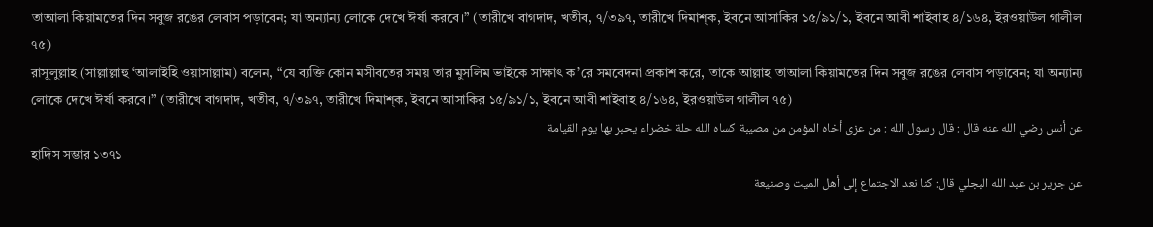তাআলা কিয়ামতের দিন সবুজ রঙের লেবাস পড়াবেন; যা অন্যান্য লোকে দেখে ঈর্ষা করবে।” (তারীখে বাগদাদ, খতীব, ৭/৩৯৭, তারীখে দিমাশ্ক, ইবনে আসাকির ১৫/৯১/১, ইবনে আবী শাইবাহ ৪/১৬৪, ইরওয়াউল গালীল ৭৫)
রাসূলুল্লাহ (সাল্লাল্লাহু ‘আলাইহি ওয়াসাল্লাম) বলেন, “যে ব্যক্তি কোন মসীবতের সময় তার মুসলিম ভাইকে সাক্ষাৎ ক’রে সমবেদনা প্রকাশ করে, তাকে আল্লাহ তাআলা কিয়ামতের দিন সবুজ রঙের লেবাস পড়াবেন; যা অন্যান্য লোকে দেখে ঈর্ষা করবে।” (তারীখে বাগদাদ, খতীব, ৭/৩৯৭, তারীখে দিমাশ্ক, ইবনে আসাকির ১৫/৯১/১, ইবনে আবী শাইবাহ ৪/১৬৪, ইরওয়াউল গালীল ৭৫)
عن أنس رضي الله عنه قال : قال رسول الله : من عزى أخاه المؤمن من مصيبة كساه الله حلة خضراء يحبر بها يوم القيامة
হাদিস সম্ভার ১৩৭১
عن جرير بن عبد الله البجلي قال: كنا نعد الاجتماع إلى أهل الميت وصنيعة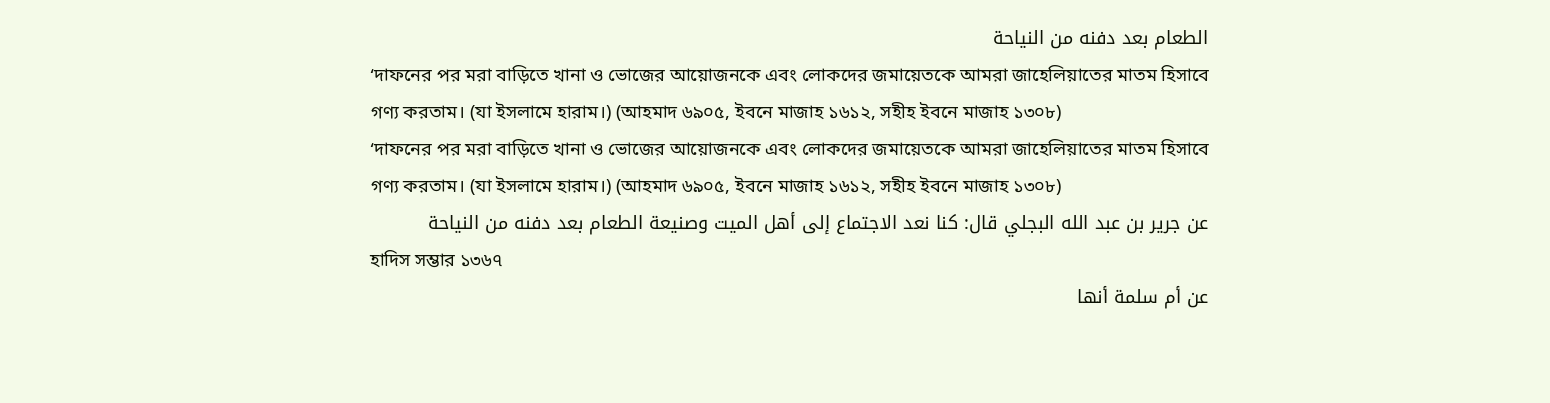الطعام بعد دفنه من النياحة
‘দাফনের পর মরা বাড়িতে খানা ও ভোজের আয়োজনকে এবং লোকদের জমায়েতকে আমরা জাহেলিয়াতের মাতম হিসাবে গণ্য করতাম। (যা ইসলামে হারাম।) (আহমাদ ৬৯০৫, ইবনে মাজাহ ১৬১২, সহীহ ইবনে মাজাহ ১৩০৮)
‘দাফনের পর মরা বাড়িতে খানা ও ভোজের আয়োজনকে এবং লোকদের জমায়েতকে আমরা জাহেলিয়াতের মাতম হিসাবে গণ্য করতাম। (যা ইসলামে হারাম।) (আহমাদ ৬৯০৫, ইবনে মাজাহ ১৬১২, সহীহ ইবনে মাজাহ ১৩০৮)
عن جرير بن عبد الله البجلي قال: كنا نعد الاجتماع إلى أهل الميت وصنيعة الطعام بعد دفنه من النياحة
হাদিস সম্ভার ১৩৬৭
عن أم سلمة أنها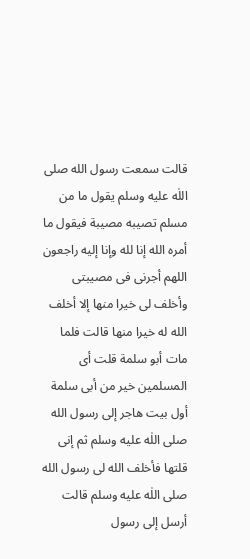قالت سمعت رسول الله صلى اللٰه عليه وسلم يقول ما من مسلم تصيبه مصيبة فيقول ما أمره الله إنا لله وإنا إليه راجعون اللهم أجرنى فى مصيبتى وأخلف لى خيرا منها إلا أخلف الله له خيرا منها قالت فلما مات أبو سلمة قلت أى المسلمين خير من أبى سلمة أول بيت هاجر إلى رسول الله صلى اللٰه عليه وسلم ثم إنى قلتها فأخلف الله لى رسول الله صلى اللٰه عليه وسلم قالت أرسل إلى رسول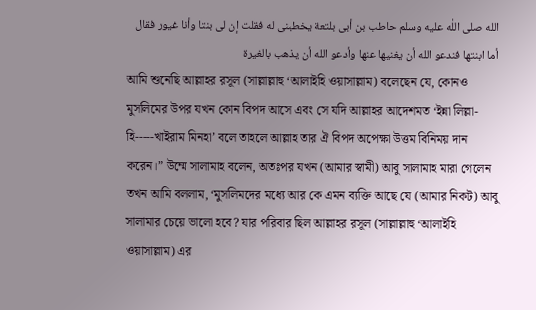الله صلى اللٰه عليه وسلم حاطب بن أبى بلتعة يخطبنى له فقلت إن لى بنتا وأنا غيور فقال أما ابنتها فندعو الله أن يغنيها عنها وأدعو الله أن يذهب بالغيرة
আমি শুনেছি আল্লাহর রসূল (সাল্লাল্লাহু ‘আলাইহি ওয়াসাল্লাম) বলেছেন যে, কোনও মুসলিমের উপর যখন কোন বিপদ আসে এবং সে যদি আল্লাহর আদেশমত ‘ইন্না লিল্লা-হি-----খাইরাম মিনহা’ বলে তাহলে আল্লাহ তার ঐ বিপদ অপেক্ষা উত্তম বিনিময় দান করেন।” উম্মে সালামাহ বলেন, অতঃপর যখন (আমার স্বামী) আবু সালামাহ মারা গেলেন তখন আমি বললাম, ‘মুসলিমদের মধ্যে আর কে এমন ব্যক্তি আছে যে (আমার নিকট) আবু সালামার চেয়ে ভালো হবে? যার পরিবার ছিল আল্লাহর রসূল (সাল্লাল্লাহু ‘আলাইহি ওয়াসাল্লাম) এর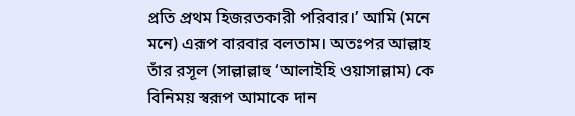প্রতি প্রথম হিজরতকারী পরিবার।’ আমি (মনে মনে) এরূপ বারবার বলতাম। অতঃপর আল্লাহ তাঁর রসূল (সাল্লাল্লাহু ‘আলাইহি ওয়াসাল্লাম) কে বিনিময় স্বরূপ আমাকে দান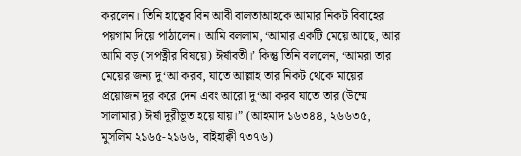করলেন। তিনি হাত্বেব বিন আবী বালতাআহকে আমার নিকট বিবাহের পয়গাম দিয়ে পাঠালেন। আমি বললাম, ‘আমার একটি মেয়ে আছে, আর আমি বড় (সপত্নীর বিষয়ে) ঈর্ষাবতী।’ কিন্তু তিনি বললেন, ‘আমরা তার মেয়ের জন্য দু‘আ করব, যাতে আল্লাহ তার নিকট থেকে মায়ের প্রয়োজন দূর করে দেন এবং আরো দু‘আ করব যাতে তার (উম্মে সালামার) ঈর্ষা দূরীভূত হয়ে যায়।” (আহমাদ ১৬৩৪৪, ২৬৬৩৫, মুসলিম ২১৬৫-২১৬৬, বাইহাক্বী ৭৩৭৬)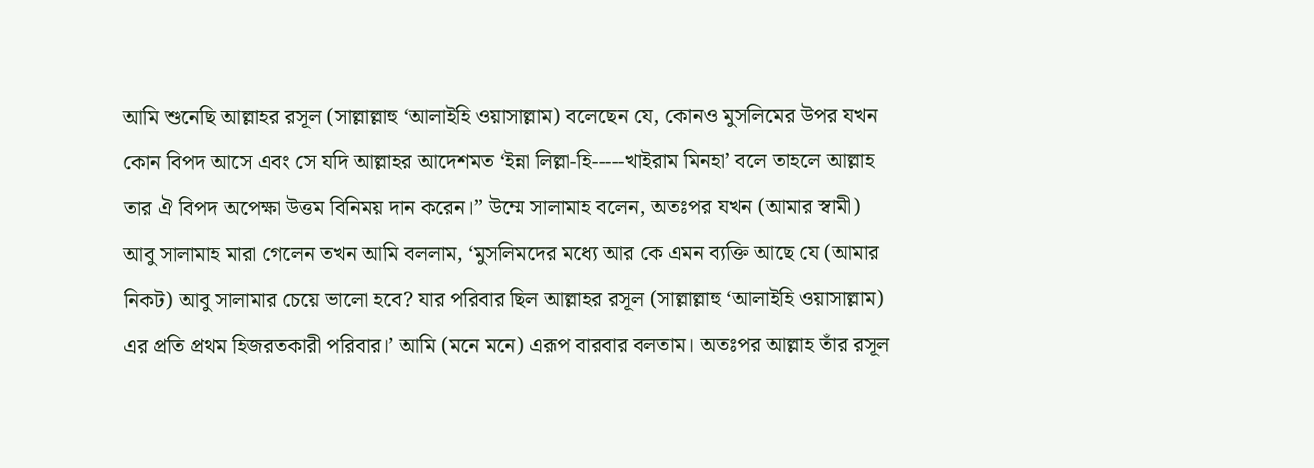আমি শুনেছি আল্লাহর রসূল (সাল্লাল্লাহু ‘আলাইহি ওয়াসাল্লাম) বলেছেন যে, কোনও মুসলিমের উপর যখন কোন বিপদ আসে এবং সে যদি আল্লাহর আদেশমত ‘ইন্না লিল্লা-হি-----খাইরাম মিনহা’ বলে তাহলে আল্লাহ তার ঐ বিপদ অপেক্ষা উত্তম বিনিময় দান করেন।” উম্মে সালামাহ বলেন, অতঃপর যখন (আমার স্বামী) আবু সালামাহ মারা গেলেন তখন আমি বললাম, ‘মুসলিমদের মধ্যে আর কে এমন ব্যক্তি আছে যে (আমার নিকট) আবু সালামার চেয়ে ভালো হবে? যার পরিবার ছিল আল্লাহর রসূল (সাল্লাল্লাহু ‘আলাইহি ওয়াসাল্লাম) এর প্রতি প্রথম হিজরতকারী পরিবার।’ আমি (মনে মনে) এরূপ বারবার বলতাম। অতঃপর আল্লাহ তাঁর রসূল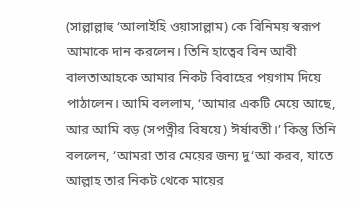(সাল্লাল্লাহু ‘আলাইহি ওয়াসাল্লাম) কে বিনিময় স্বরূপ আমাকে দান করলেন। তিনি হাত্বেব বিন আবী বালতাআহকে আমার নিকট বিবাহের পয়গাম দিয়ে পাঠালেন। আমি বললাম, ‘আমার একটি মেয়ে আছে, আর আমি বড় (সপত্নীর বিষয়ে) ঈর্ষাবতী।’ কিন্তু তিনি বললেন, ‘আমরা তার মেয়ের জন্য দু‘আ করব, যাতে আল্লাহ তার নিকট থেকে মায়ের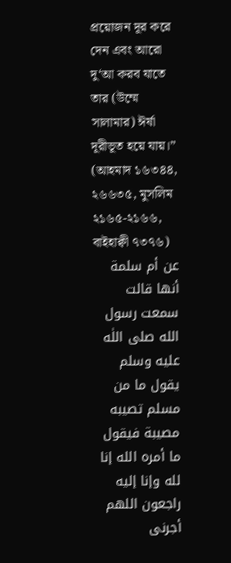প্রয়োজন দূর করে দেন এবং আরো দু‘আ করব যাতে তার (উম্মে সালামার) ঈর্ষা দূরীভূত হয়ে যায়।” (আহমাদ ১৬৩৪৪, ২৬৬৩৫, মুসলিম ২১৬৫-২১৬৬, বাইহাক্বী ৭৩৭৬)
عن أم سلمة أنها قالت سمعت رسول الله صلى اللٰه عليه وسلم يقول ما من مسلم تصيبه مصيبة فيقول ما أمره الله إنا لله وإنا إليه راجعون اللهم أجرنى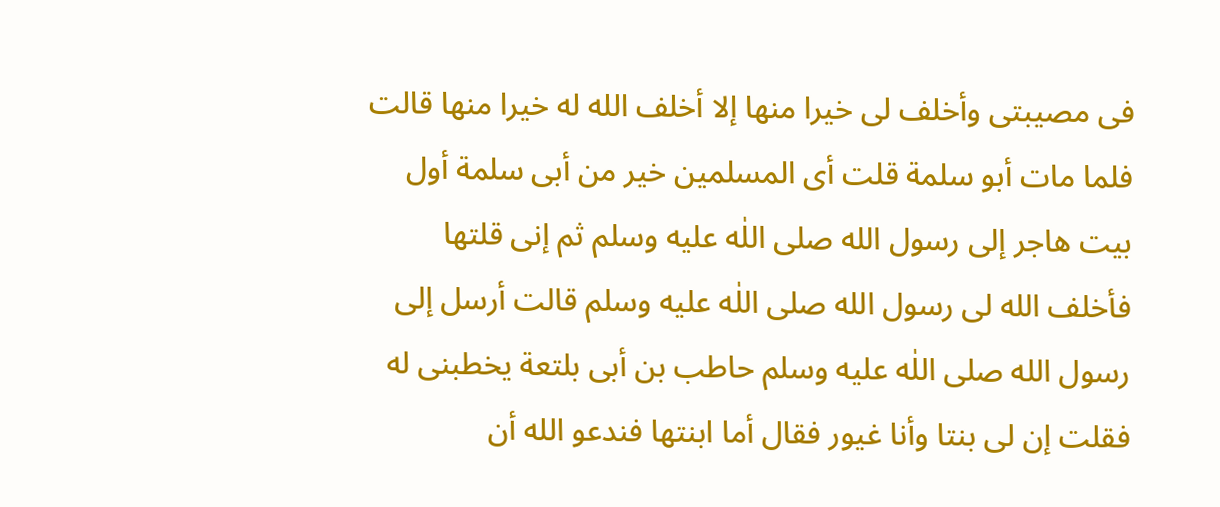فى مصيبتى وأخلف لى خيرا منها إلا أخلف الله له خيرا منها قالت فلما مات أبو سلمة قلت أى المسلمين خير من أبى سلمة أول بيت هاجر إلى رسول الله صلى اللٰه عليه وسلم ثم إنى قلتها فأخلف الله لى رسول الله صلى اللٰه عليه وسلم قالت أرسل إلى رسول الله صلى اللٰه عليه وسلم حاطب بن أبى بلتعة يخطبنى له فقلت إن لى بنتا وأنا غيور فقال أما ابنتها فندعو الله أن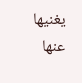يغنيها عنها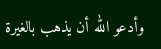وأدعو الله أن يذهب بالغيرة